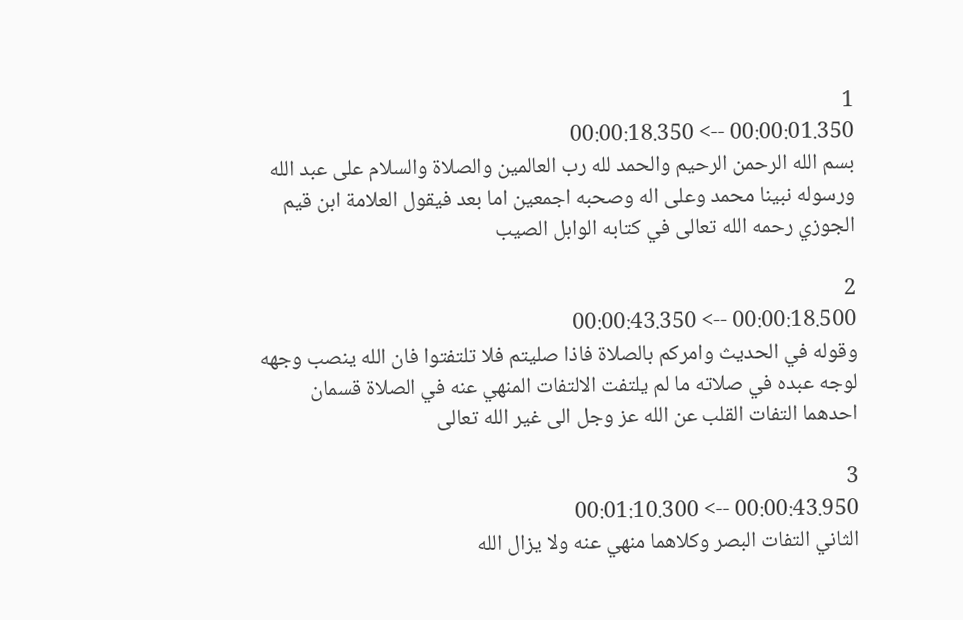1
00:00:01.350 --> 00:00:18.350
بسم الله الرحمن الرحيم والحمد لله رب العالمين والصلاة والسلام على عبد الله ورسوله نبينا محمد وعلى اله وصحبه اجمعين اما بعد فيقول العلامة ابن قيم الجوزي رحمه الله تعالى في كتابه الوابل الصيب

2
00:00:18.500 --> 00:00:43.350
وقوله في الحديث وامركم بالصلاة فاذا صليتم فلا تلتفتوا فان الله ينصب وجهه لوجه عبده في صلاته ما لم يلتفت الالتفات المنهي عنه في الصلاة قسمان احدهما التفات القلب عن الله عز وجل الى غير الله تعالى

3
00:00:43.950 --> 00:01:10.300
الثاني التفات البصر وكلاهما منهي عنه ولا يزال الله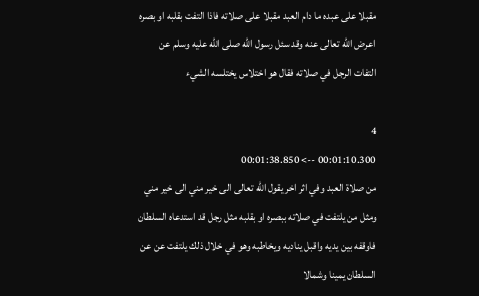مقبلا على عبده ما دام العبد مقبلا على صلاته فاذا التفت بقلبه او بصره اعرض الله تعالى عنه وقد سئل رسول الله صلى الله عليه وسلم عن التفات الرجل في صلاته فقال هو اختلاس يختلسه الشيء

4
00:01:10.300 --> 00:01:38.850
من صلاة العبد وفي اثر اخر يقول الله تعالى الى خير مني الى خير مني ومثل من يلتفت في صلاته ببصره او بقلبه مثل رجل قد استدعاه السلطان فاوقفه بين يديه واقبل يناديه ويخاطبه وهو في خلال ذلك يلتفت عن عن السلطان يمينا وشمالا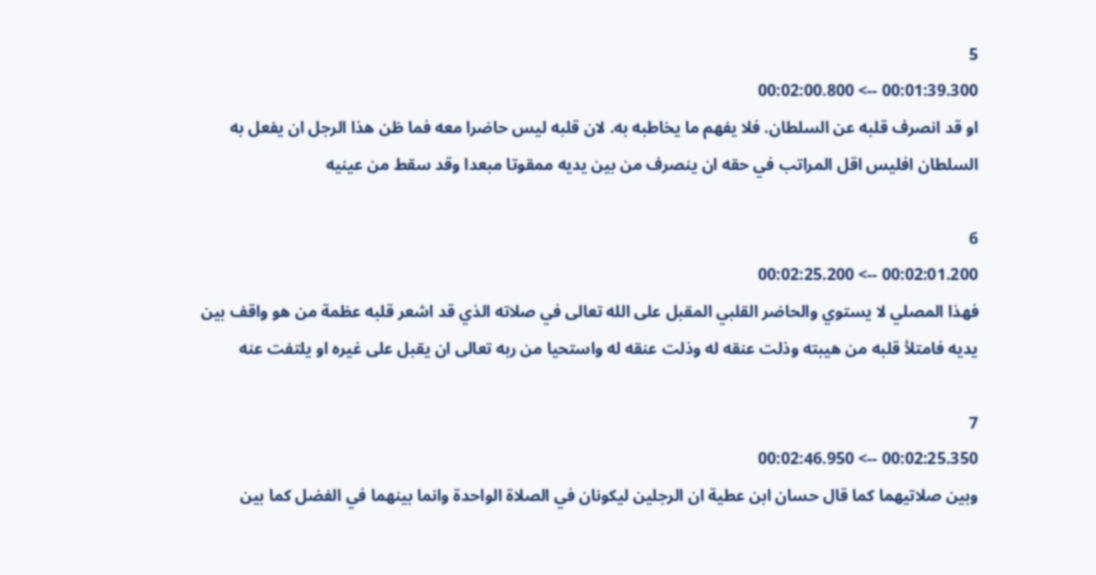5
00:01:39.300 --> 00:02:00.800
او قد انصرف قلبه عن السلطان. فلا يفهم ما يخاطبه به. لان قلبه ليس حاضرا معه فما ظن هذا الرجل ان يفعل به السلطان افليس اقل المراتب في حقه ان ينصرف من بين يديه ممقوتا مبعدا وقد سقط من عينيه

6
00:02:01.200 --> 00:02:25.200
فهذا المصلي لا يستوي والحاضر القلبي المقبل على الله تعالى في صلاته الذي قد اشعر قلبه عظمة من هو واقف بين يديه فامتلأ قلبه من هيبته وذلت عنقه له وذلت عنقه له واستحيا من ربه تعالى ان يقبل على غيره او يلتفت عنه

7
00:02:25.350 --> 00:02:46.950
وبين صلاتيهما كما قال حسان ابن عطية ان الرجلين ليكونان في الصلاة الواحدة وانما بينهما في الفضل كما بين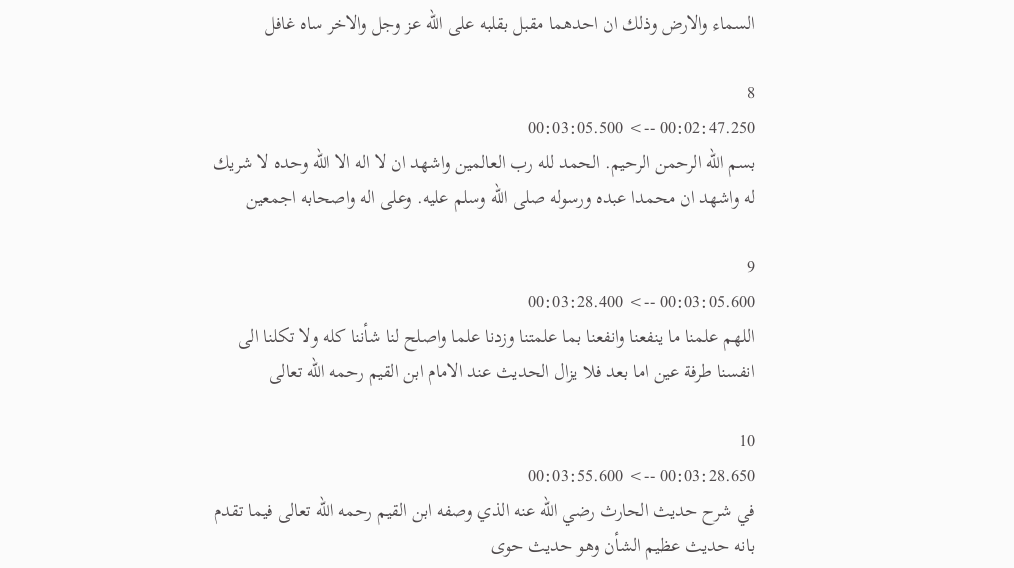السماء والارض وذلك ان احدهما مقبل بقلبه على الله عز وجل والاخر ساه غافل

8
00:02:47.250 --> 00:03:05.500
بسم الله الرحمن الرحيم. الحمد لله رب العالمين واشهد ان لا اله الا الله وحده لا شريك له واشهد ان محمدا عبده ورسوله صلى الله وسلم عليه. وعلى اله واصحابه اجمعين

9
00:03:05.600 --> 00:03:28.400
اللهم علمنا ما ينفعنا وانفعنا بما علمتنا وزدنا علما واصلح لنا شأننا كله ولا تكلنا الى انفسنا طرفة عين اما بعد فلا يزال الحديث عند الامام ابن القيم رحمه الله تعالى

10
00:03:28.650 --> 00:03:55.600
في شرح حديث الحارث رضي الله عنه الذي وصفه ابن القيم رحمه الله تعالى فيما تقدم بانه حديث عظيم الشأن وهو حديث حوى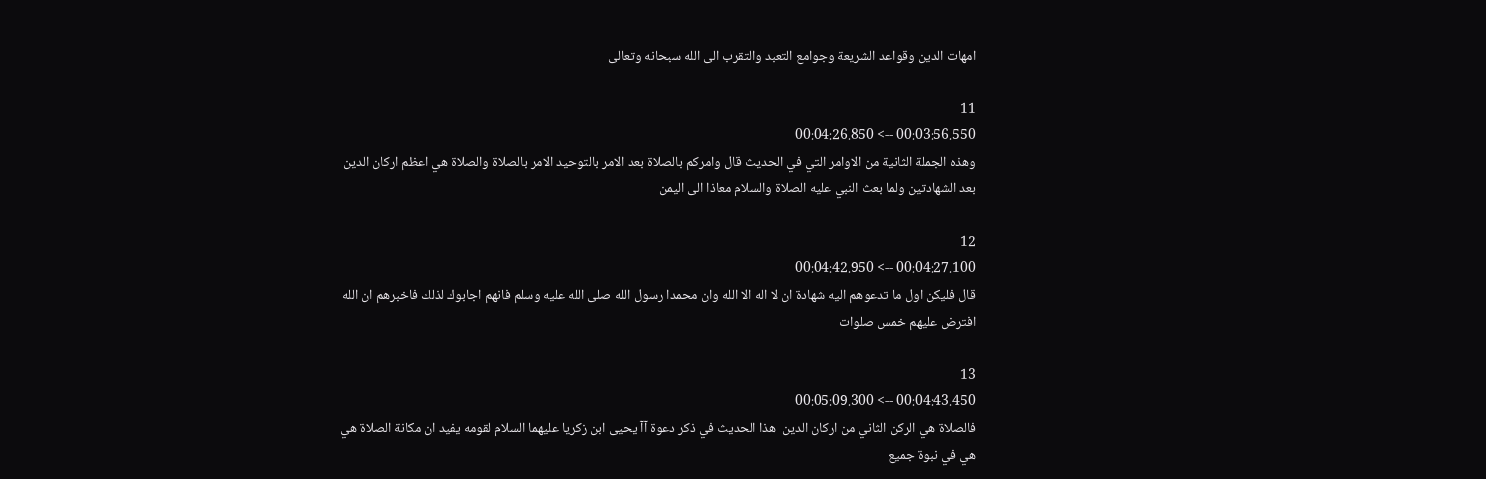امهات الدين وقواعد الشريعة وجوامع التعبد والتقرب الى الله سبحانه وتعالى

11
00:03:56.550 --> 00:04:26.850
وهذه الجملة الثانية من الاوامر التي في الحديث قال وامركم بالصلاة بعد الامر بالتوحيد الامر بالصلاة والصلاة هي اعظم اركان الدين بعد الشهادتين ولما بعث النبي عليه الصلاة والسلام معاذا الى اليمن

12
00:04:27.100 --> 00:04:42.950
قال فليكن اول ما تدعوهم اليه شهادة ان لا اله الا الله وان محمدا رسول الله صلى الله عليه وسلم فانهم اجابوك لذلك فاخبرهم ان الله افترض عليهم خمس صلوات

13
00:04:43.450 --> 00:05:09.300
فالصلاة هي الركن الثاني من اركان الدين  هذا الحديث في ذكر دعوة آآ يحيى ابن زكريا عليهما السلام لقومه يفيد ان مكانة الصلاة هي هي في نبوة جميع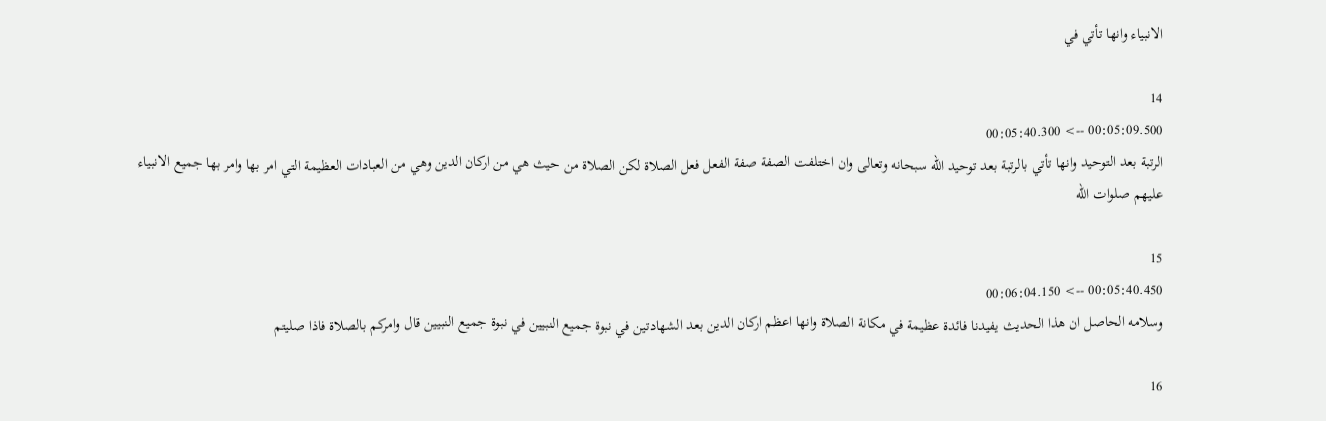الانبياء وانها تأتي في

14
00:05:09.500 --> 00:05:40.300
الرتبة بعد التوحيد وانها تأتي بالرتبة بعد توحيد الله سبحانه وتعالى وان اختلفت الصفة صفة الفعل فعل الصلاة لكن الصلاة من حيث هي من اركان الدين وهي من العبادات العظيمة التي امر بها وامر بها جميع الانبياء عليهم صلوات الله

15
00:05:40.450 --> 00:06:04.150
وسلامه الحاصل ان هذا الحديث يفيدنا فائدة عظيمة في مكانة الصلاة وانها اعظم اركان الدين بعد الشهادتين في نبوة جميع النبيين في نبوة جميع النبيين قال وامركم بالصلاة فاذا صليتم

16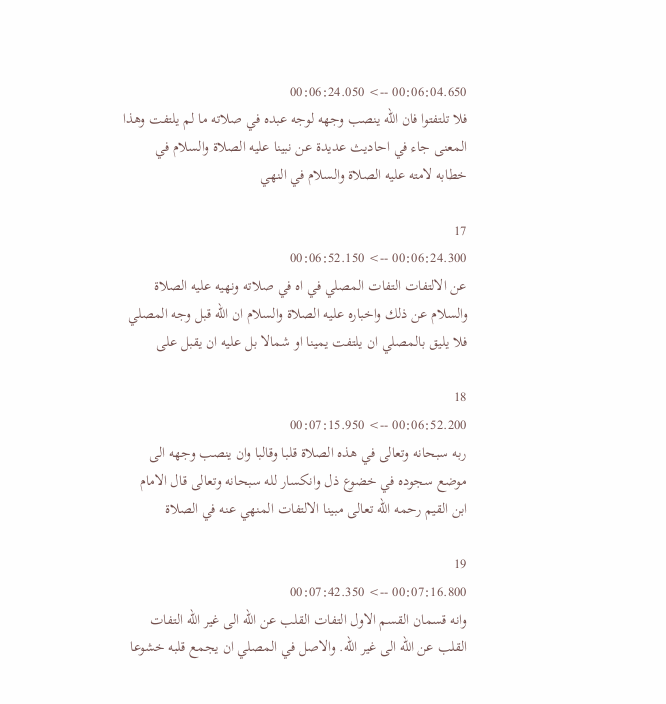00:06:04.650 --> 00:06:24.050
فلا تلتفتوا فان الله ينصب وجهه لوجه عبده في صلاته ما لم يلتفت وهذا المعنى جاء في احاديث عديدة عن نبينا عليه الصلاة والسلام في خطابه لامته عليه الصلاة والسلام في النهي

17
00:06:24.300 --> 00:06:52.150
عن الالتفات التفات المصلي في اه في صلاته ونهيه عليه الصلاة والسلام عن ذلك واخباره عليه الصلاة والسلام ان الله قبل وجه المصلي فلا يليق بالمصلي ان يلتفت يمينا او شمالا بل عليه ان يقبل على

18
00:06:52.200 --> 00:07:15.950
ربه سبحانه وتعالى في هذه الصلاة قلبا وقالبا وان ينصب وجهه الى موضع سجوده في خضوع ذل وانكسار لله سبحانه وتعالى قال الامام ابن القيم رحمه الله تعالى مبينا الالتفات المنهي عنه في الصلاة

19
00:07:16.800 --> 00:07:42.350
وانه قسمان القسم الاول التفات القلب عن الله الى غير الله التفات القلب عن الله الى غير الله. والاصل في المصلي ان يجمع قلبه خشوعا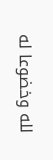لله وخضوعا له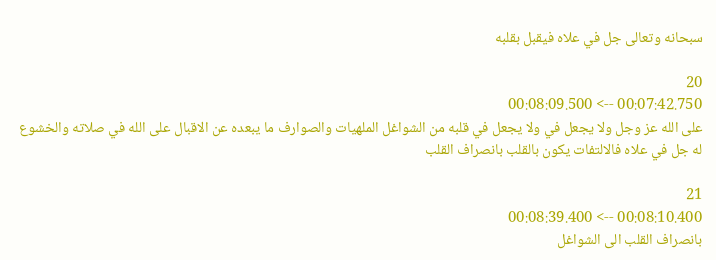سبحانه وتعالى جل في علاه فيقبل بقلبه

20
00:07:42.750 --> 00:08:09.500
على الله عز وجل ولا يجعل في ولا يجعل في قلبه من الشواغل الملهيات والصوارف ما يبعده عن الاقبال على الله في صلاته والخشوع له جل في علاه فالالتفات يكون بالقلب بانصراف القلب

21
00:08:10.400 --> 00:08:39.400
بانصراف القلب الى الشواغل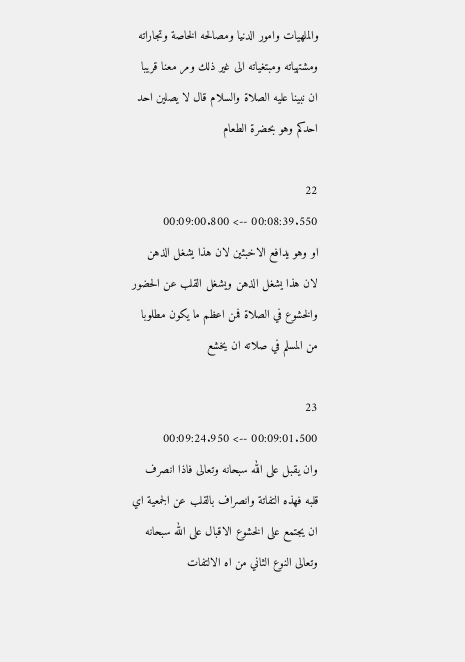والملهيات وامور الدنيا ومصالحه الخاصة وتجاراته ومشتهياته ومبتغياته الى غير ذلك ومر معنا قريبا ان نبينا عليه الصلاة والسلام قال لا يصلين احد احدكم وهو بحضرة الطعام

22
00:08:39.550 --> 00:09:00.800
او وهو يدافع الاخبثين لان هذا يشغل الذهن لان هذا يشغل الذهن ويشغل القلب عن الحضور والخشوع في الصلاة فمن اعظم ما يكون مطلوبا من المسلم في صلاته ان يخشع

23
00:09:01.500 --> 00:09:24.950
وان يقبل على الله سبحانه وتعالى فاذا انصرف قلبه فهذه التفاتة وانصراف بالقلب عن الجمعية اي ان يجتمع على الخشوع الاقبال على الله سبحانه وتعالى النوع الثاني من اه الالتفات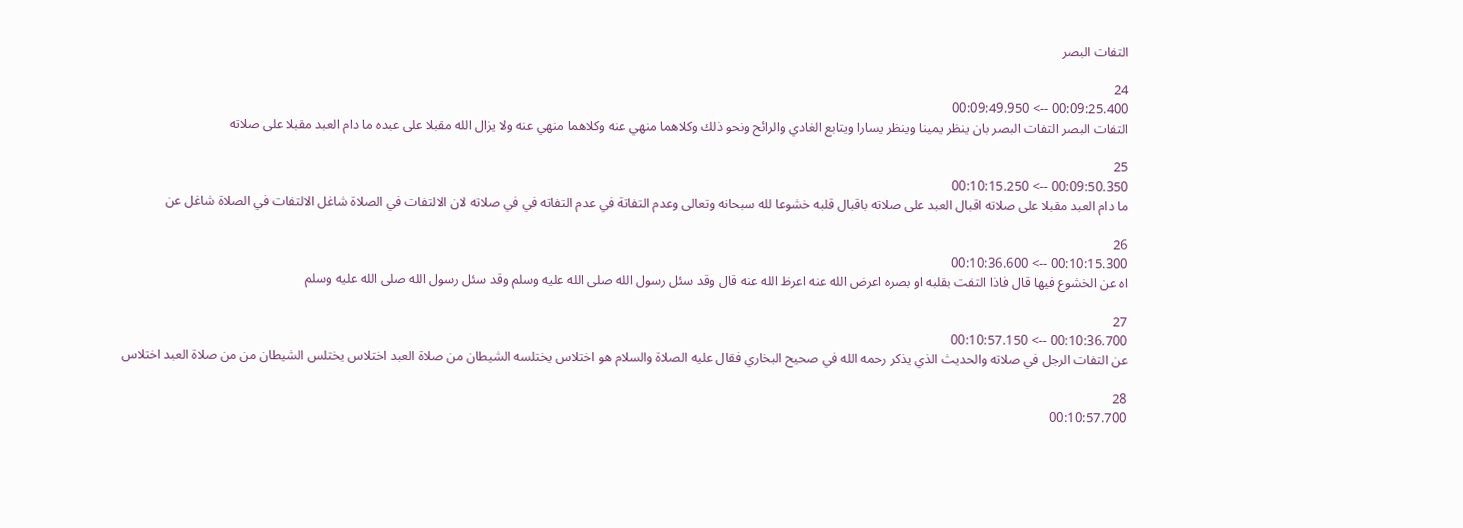التفات البصر

24
00:09:25.400 --> 00:09:49.950
التفات البصر التفات البصر بان ينظر يمينا وينظر يسارا ويتابع الغادي والرائح ونحو ذلك وكلاهما منهي عنه وكلاهما منهي عنه ولا يزال الله مقبلا على عبده ما دام العبد مقبلا على صلاته

25
00:09:50.350 --> 00:10:15.250
ما دام العبد مقبلا على صلاته اقبال العبد على صلاته باقبال قلبه خشوعا لله سبحانه وتعالى وعدم التفاتة في عدم التفاته في في صلاته لان الالتفات في الصلاة شاغل الالتفات في الصلاة شاغل عن

26
00:10:15.300 --> 00:10:36.600
اه عن الخشوع فيها قال فاذا التفت بقلبه او بصره اعرض الله عنه اعرظ الله عنه قال وقد سئل رسول الله صلى الله عليه وسلم وقد سئل رسول الله صلى الله عليه وسلم

27
00:10:36.700 --> 00:10:57.150
عن التفات الرجل في صلاته والحديث الذي يذكر رحمه الله في صحيح البخاري فقال عليه الصلاة والسلام هو اختلاس يختلسه الشيطان من صلاة العبد اختلاس يختلس الشيطان من من صلاة العبد اختلاس

28
00:10:57.700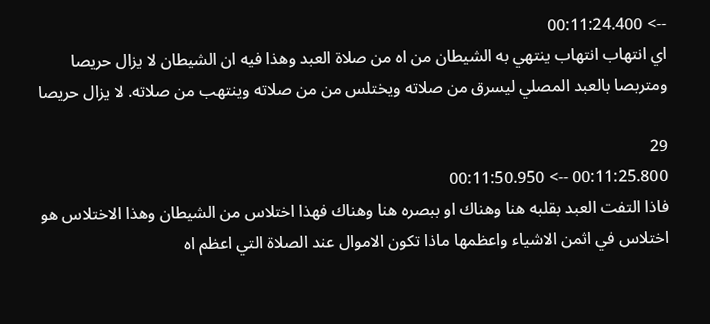--> 00:11:24.400
اي انتهاب انتهاب ينتهي به الشيطان من اه من صلاة العبد وهذا فيه ان الشيطان لا يزال حريصا ومتربصا بالعبد المصلي ليسرق من صلاته ويختلس من من صلاته وينتهب من صلاته. لا يزال حريصا

29
00:11:25.800 --> 00:11:50.950
فاذا التفت العبد بقلبه هنا وهناك او ببصره هنا وهناك فهذا اختلاس من الشيطان وهذا الاختلاس هو اختلاس في اثمن الاشياء واعظمها ماذا تكون الاموال عند الصلاة التي اعظم اه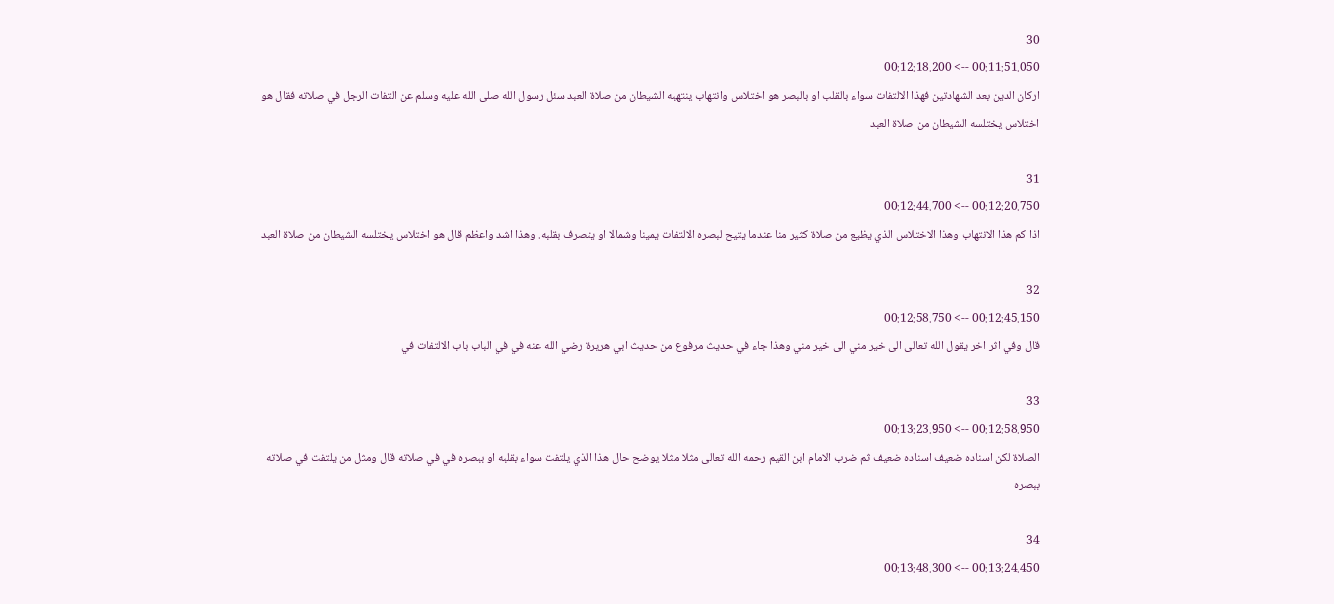30
00:11:51.050 --> 00:12:18.200
اركان الدين بعد الشهادتين فهذا الالتفات سواء بالقلب او بالبصر هو اختلاس وانتهاب ينتهبه الشيطان من صلاة العبد سئل رسول الله صلى الله عليه وسلم عن التفات الرجل في صلاته فقال هو اختلاس يختلسه الشيطان من صلاة العبد

31
00:12:20.750 --> 00:12:44.700
اذا كم هذا الانتهاب وهذا الاختلاس الذي يظيع من صلاة كثير منا عندما يتيح لبصره الالتفات يمينا وشمالا او ينصرف بقلبه. وهذا اشد واعظم قال هو اختلاس يختلسه الشيطان من صلاة العبد

32
00:12:45.150 --> 00:12:58.750
قال وفي اثر اخر يقول الله تعالى الى خير مني الى خير مني وهذا جاء في حديث مرفوع من حديث ابي هريرة رضي الله عنه في في الباب باب الالتفات في

33
00:12:58.950 --> 00:13:23.950
الصلاة لكن اسناده ضعيف اسناده ضعيف ثم ضرب الامام ابن القيم رحمه الله تعالى مثلا مثلا يوضح حال هذا الذي يلتفت سواء بقلبه او ببصره في في صلاته قال ومثل من يلتفت في صلاته ببصره

34
00:13:24.450 --> 00:13:48.300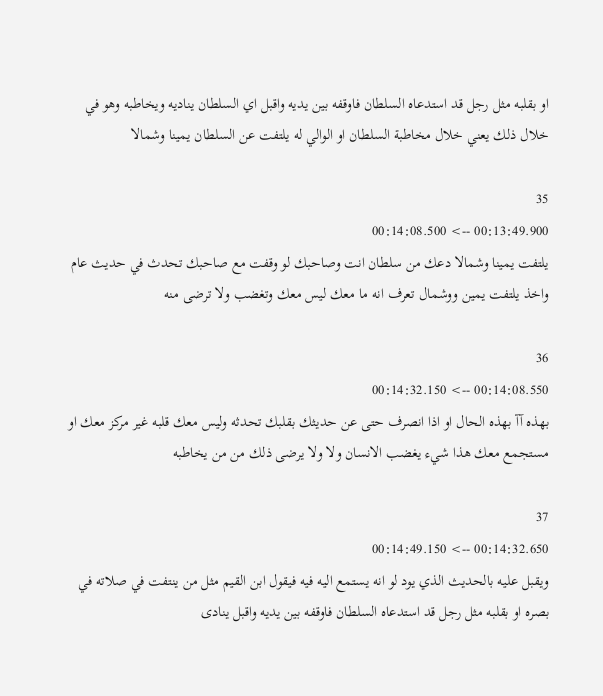او بقلبه مثل رجل قد استدعاه السلطان فاوقفه بين يديه واقبل اي السلطان يناديه ويخاطبه وهو في خلال ذلك يعني خلال مخاطبة السلطان او الوالي له يلتفت عن السلطان يمينا وشمالا

35
00:13:49.900 --> 00:14:08.500
يلتفت يمينا وشمالا دعك من سلطان انت وصاحبك لو وقفت مع صاحبك تحدث في حديث عام واخذ يلتفت يمين ووشمال تعرف انه ما معك ليس معك وتغضب ولا ترضى منه

36
00:14:08.550 --> 00:14:32.150
بهذه آآ بهذه الحال او اذا انصرف حتى عن حديثك بقلبك تحدثه وليس معك قلبه غير مركز معك او مستجمع معك هذا شيء يغضب الانسان ولا ولا يرضى ذلك من من يخاطبه

37
00:14:32.650 --> 00:14:49.150
ويقبل عليه بالحديث الذي يود لو انه يستمع اليه فيه فيقول ابن القيم مثل من ينتفت في صلاته في بصره او بقلبه مثل رجل قد استدعاه السلطان فاوقفه بين يديه واقبل ينادى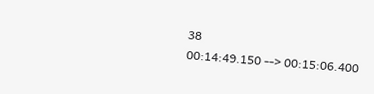38
00:14:49.150 --> 00:15:06.400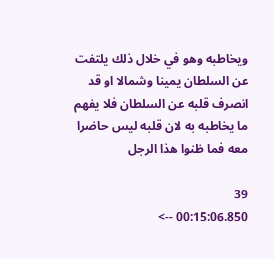ويخاطبه وهو في خلال ذلك يلتفت عن السلطان يمينا وشمالا او قد انصرف قلبه عن السلطان فلا يفهم ما يخاطبه به لان قلبه ليس حاضرا معه فما ظنوا هذا الرجل

39
00:15:06.850 -->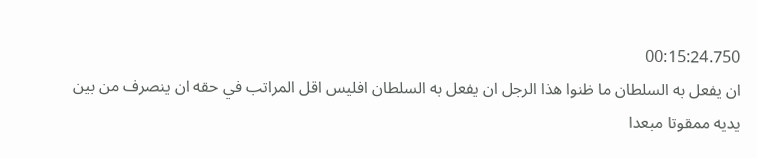00:15:24.750
ان يفعل به السلطان ما ظنوا هذا الرجل ان يفعل به السلطان افليس اقل المراتب في حقه ان ينصرف من بين يديه ممقوتا مبعدا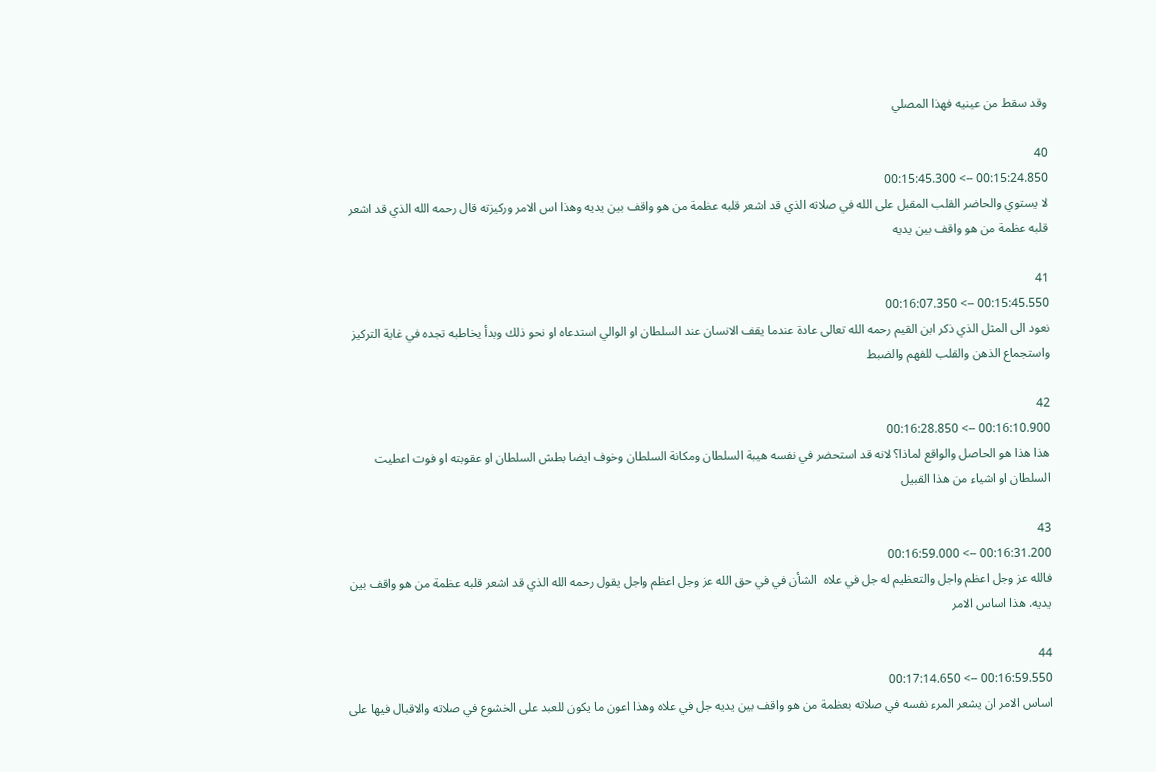وقد سقط من عينيه فهذا المصلي

40
00:15:24.850 --> 00:15:45.300
لا يستوي والحاضر القلب المقبل على الله في صلاته الذي قد اشعر قلبه عظمة من هو واقف بين يديه وهذا اس الامر وركيزته قال رحمه الله الذي قد اشعر قلبه عظمة من هو واقف بين يديه

41
00:15:45.550 --> 00:16:07.350
نعود الى المثل الذي ذكر ابن القيم رحمه الله تعالى عادة عندما يقف الانسان عند السلطان او الوالي استدعاه او نحو ذلك وبدأ يخاطبه تجده في غاية التركيز واستجماع الذهن والقلب للفهم والضبط

42
00:16:10.900 --> 00:16:28.850
هذا هذا هو الحاصل والواقع لماذا؟ لانه قد استحضر في نفسه هيبة السلطان ومكانة السلطان وخوف ايضا بطش السلطان او عقوبته او فوت اعطيت السلطان او اشياء من هذا القبيل

43
00:16:31.200 --> 00:16:59.000
فالله عز وجل اعظم واجل والتعظيم له جل في علاه  الشأن في في حق الله عز وجل اعظم واجل يقول رحمه الله الذي قد اشعر قلبه عظمة من هو واقف بين يديه. هذا اساس الامر

44
00:16:59.550 --> 00:17:14.650
اساس الامر ان يشعر المرء نفسه في صلاته بعظمة من هو واقف بين يديه جل في علاه وهذا اعون ما يكون للعبد على الخشوع في صلاته والاقبال فيها على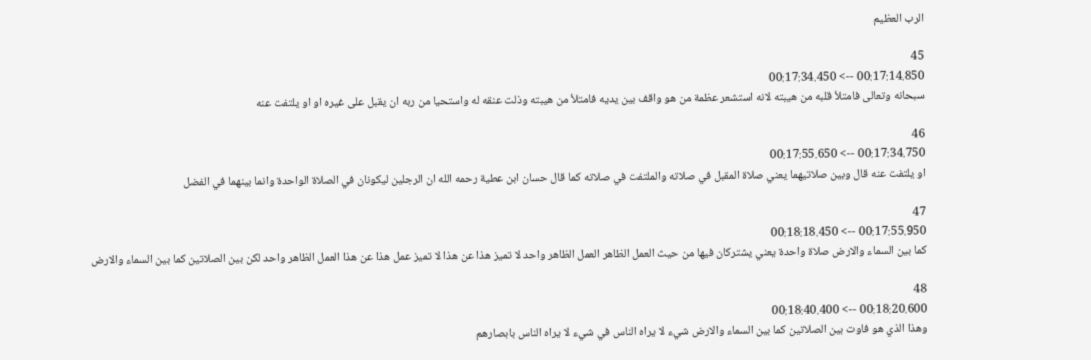الرب العظيم

45
00:17:14.850 --> 00:17:34.450
سبحانه وتعالى فامتلأ قلبه من هيبته لانه استشعر عظمة من هو واقف بين يديه فامتلأ من هيبته وذلت عنقه له واستحيا من ربه ان يقبل على غيره او او يلتفت عنه

46
00:17:34.750 --> 00:17:55.650
او يلتفت عنه قال وبين صلاتيهما يعني صلاة المقبل في صلاته والملتفت في صلاته كما قال حسان ابن عطية رحمه الله ان الرجلين ليكونان في الصلاة الواحدة وانما بينهما في الفضل

47
00:17:55.950 --> 00:18:18.450
كما بين السماء والارض صلاة واحدة يعني يشتركان فيها من حيث العمل الظاهر العمل الظاهر واحد لا تميز هذا عن هذا لا تميز عمل هذا عن هذا العمل الظاهر واحد لكن بين الصلاتين كما بين السماء والارض

48
00:18:20.600 --> 00:18:40.400
وهذا الذي هو فاوت بين الصلاتين كما بين السماء والارض شيء لا يراه الناس في شيء لا يراه الناس بابصارهم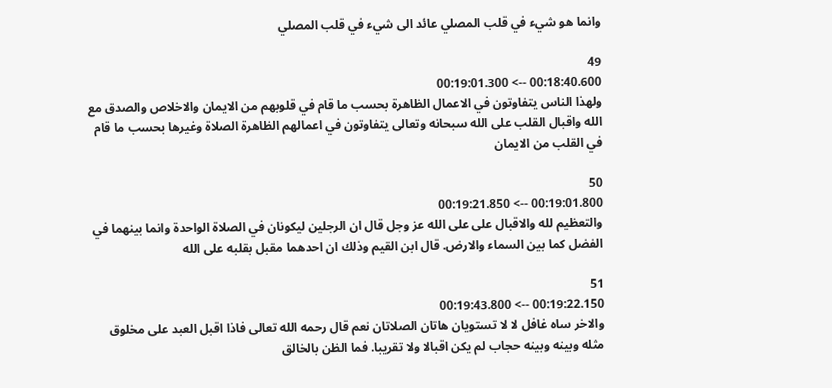وانما هو شيء في قلب المصلي عائد الى شيء في قلب المصلي

49
00:18:40.600 --> 00:19:01.300
ولهذا الناس يتفاوتون في الاعمال الظاهرة بحسب ما قام في قلوبهم من الايمان والاخلاص والصدق مع الله واقبال القلب على الله سبحانه وتعالى يتفاوتون في اعمالهم الظاهرة الصلاة وغيرها بحسب ما قام في القلب من الايمان

50
00:19:01.800 --> 00:19:21.850
والتعظيم لله والاقبال على على الله عز وجل قال ان الرجلين ليكونان في الصلاة الواحدة وانما بينهما في الفضل كما بين السماء والارض. قال ابن القيم وذلك ان احدهما مقبل بقلبه على الله

51
00:19:22.150 --> 00:19:43.800
والاخر ساه غافل لا لا تستويان هاتان الصلاتان نعم قال رحمه الله تعالى فاذا اقبل العبد على مخلوق مثله وبينه وبينه حجاب لم يكن اقبالا ولا تقريبا. فما الظن بالخالق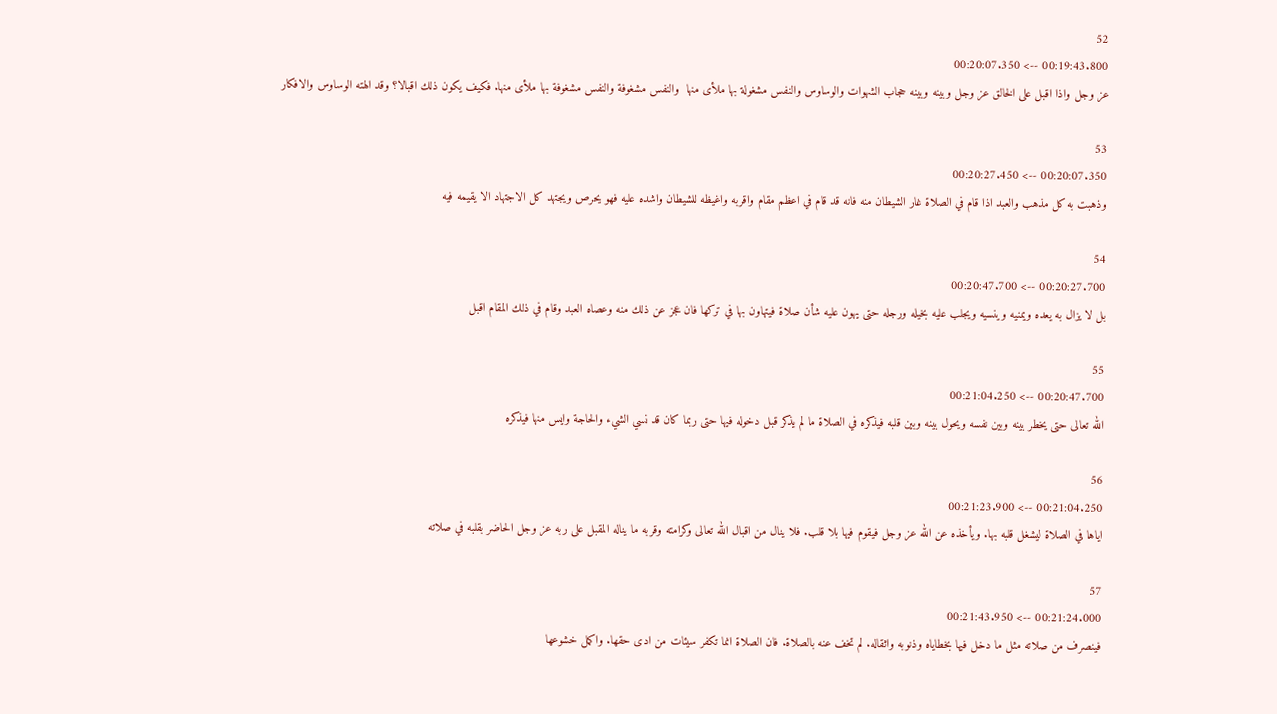52
00:19:43.800 --> 00:20:07.350
عز وجل واذا اقبل على الخالق عز وجل وبينه وبينه حجاب الشهوات والوساوس والنفس مشغولة بها ملأى منها  والنفس مشغوفة والنفس مشغوفة بها ملأى منها. فكيف يكون ذلك اقبالا؟ وقد الهته الوساوس والافكار

53
00:20:07.350 --> 00:20:27.450
وذهبت به كل مذهب والعبد اذا قام في الصلاة غار الشيطان منه فانه قد قام في اعظم مقام واقربه واغيظه للشيطان واشده عليه فهو يحرص ويجتهد كل الاجتهاد الا يقيمه فيه

54
00:20:27.700 --> 00:20:47.700
بل لا يزال به يعده ويمنيه وينسيه ويجلب عليه بخيله ورجله حتى يهون عليه شأن صلاة فيتهاون بها في تركها فان عجز عن ذلك منه وعصاه العبد وقام في ذلك المقام اقبل

55
00:20:47.700 --> 00:21:04.250
الله تعالى حتى يخطر بينه وبين نفسه ويحول بينه وبين قلبه فيذكره في الصلاة ما لم يذكر قبل دخوله فيها حتى ربما كان قد نسي الشيء والحاجة وايس منها فيذكره

56
00:21:04.250 --> 00:21:23.900
اياها في الصلاة ليشغل قلبه بها. ويأخذه عن الله عز وجل فيقوم فيها بلا قلب. فلا ينال من اقبال الله تعالى وكرامته وقربه ما يناله المقبل على ربه عز وجل الحاضر بقلبه في صلاته

57
00:21:24.000 --> 00:21:43.950
فينصرف من صلاته مثل ما دخل فيها بخطاياه وذنوبه واثقاله. لم تخف عنه بالصلاة. فان الصلاة انما تكفر سيئات من ادى حقها. واكمل خشوعها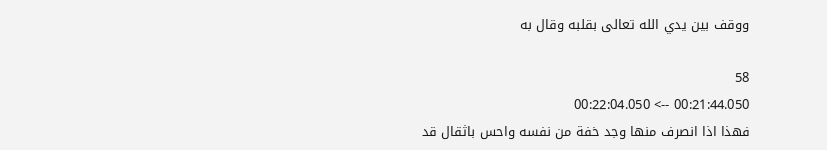ووقف بين يدي الله تعالى بقلبه وقال به

58
00:21:44.050 --> 00:22:04.050
فهذا اذا انصرف منها وجد خفة من نفسه واحس باثقال قد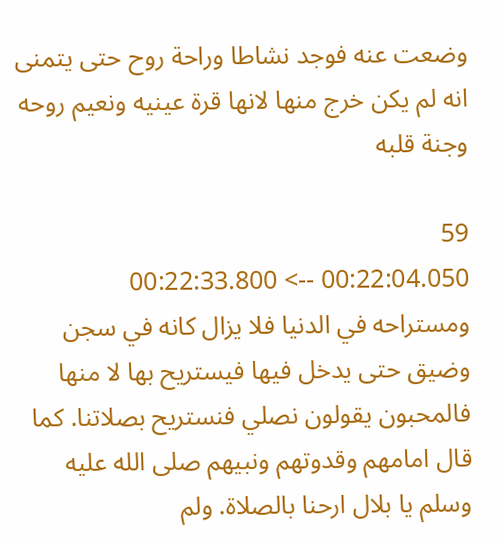وضعت عنه فوجد نشاطا وراحة روح حتى يتمنى انه لم يكن خرج منها لانها قرة عينيه ونعيم روحه وجنة قلبه

59
00:22:04.050 --> 00:22:33.800
ومستراحه في الدنيا فلا يزال كانه في سجن وضيق حتى يدخل فيها فيستريح بها لا منها فالمحبون يقولون نصلي فنستريح بصلاتنا. كما قال امامهم وقدوتهم ونبيهم صلى الله عليه وسلم يا بلال ارحنا بالصلاة. ولم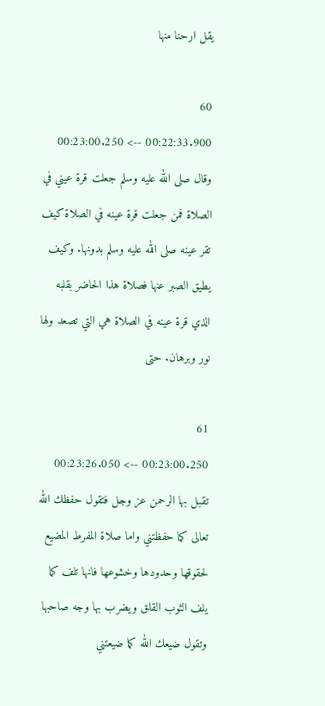يقل ارحنا منها

60
00:22:33.900 --> 00:23:00.250
وقال صلى الله عليه وسلم جعلت قرة عيني في الصلاة فمن جعلت قرة عينه في الصلاة كيف تقر عينه صلى الله عليه وسلم بدونها. وكيف يطيق الصبر عنها فصلاة هذا الحاضر بقلبه الذي قرة عينه في الصلاة هي التي تصعد ولها نور وبرهان. حتى

61
00:23:00.250 --> 00:23:26.050
تقبل بها الرحمن عز وجل فتقول حفظك الله تعالى كما حفظتني واما صلاة المفرط المضيع لحقوقها وحدودها وخشوعها فانها تلف كما يلف الثوب القلق ويضرب بها وجه صاحبها وتقول ضيعك الله كما ضيعتني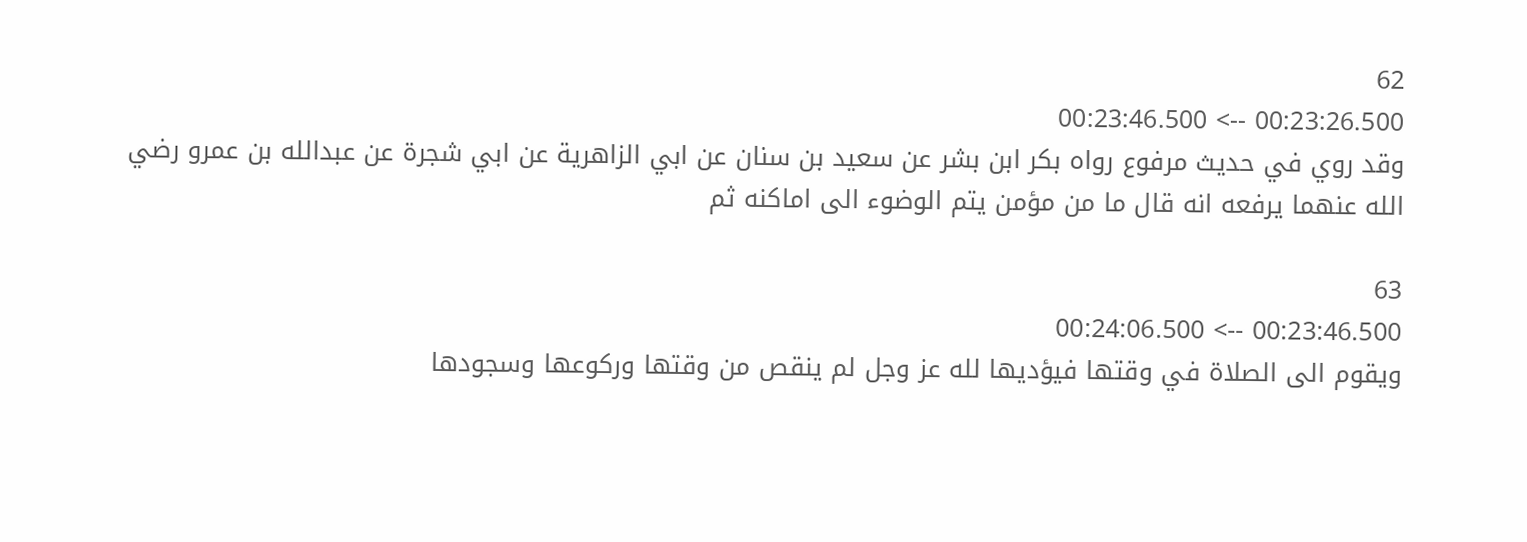62
00:23:26.500 --> 00:23:46.500
وقد روي في حديث مرفوع رواه بكر ابن بشر عن سعيد بن سنان عن ابي الزاهرية عن ابي شجرة عن عبدالله بن عمرو رضي الله عنهما يرفعه انه قال ما من مؤمن يتم الوضوء الى اماكنه ثم

63
00:23:46.500 --> 00:24:06.500
ويقوم الى الصلاة في وقتها فيؤديها لله عز وجل لم ينقص من وقتها وركوعها وسجودها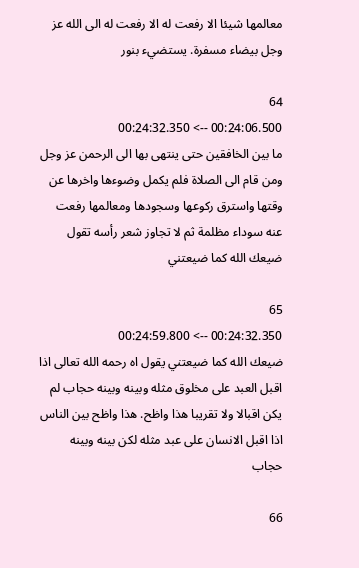معالمها شيئا الا رفعت له الا رفعت له الى الله عز وجل بيضاء مسفرة. يستضيء بنور

64
00:24:06.500 --> 00:24:32.350
ما بين الخافقين حتى ينتهى بها الى الرحمن عز وجل ومن قام الى الصلاة فلم يكمل وضوءها واخرها عن وقتها واسترق ركوعها وسجودها ومعالمها رفعت عنه سوداء مظلمة ثم لا تجاوز شعر رأسه تقول ضيعك الله كما ضيعتني

65
00:24:32.350 --> 00:24:59.800
ضيعك الله كما ضيعتني يقول اه رحمه الله تعالى اذا اقبل العبد على مخلوق مثله وبينه وبينه حجاب لم يكن اقبالا ولا تقريبا هذا واظح. هذا واظح بين الناس اذا اقبل الانسان على عبد مثله لكن بينه وبينه حجاب

66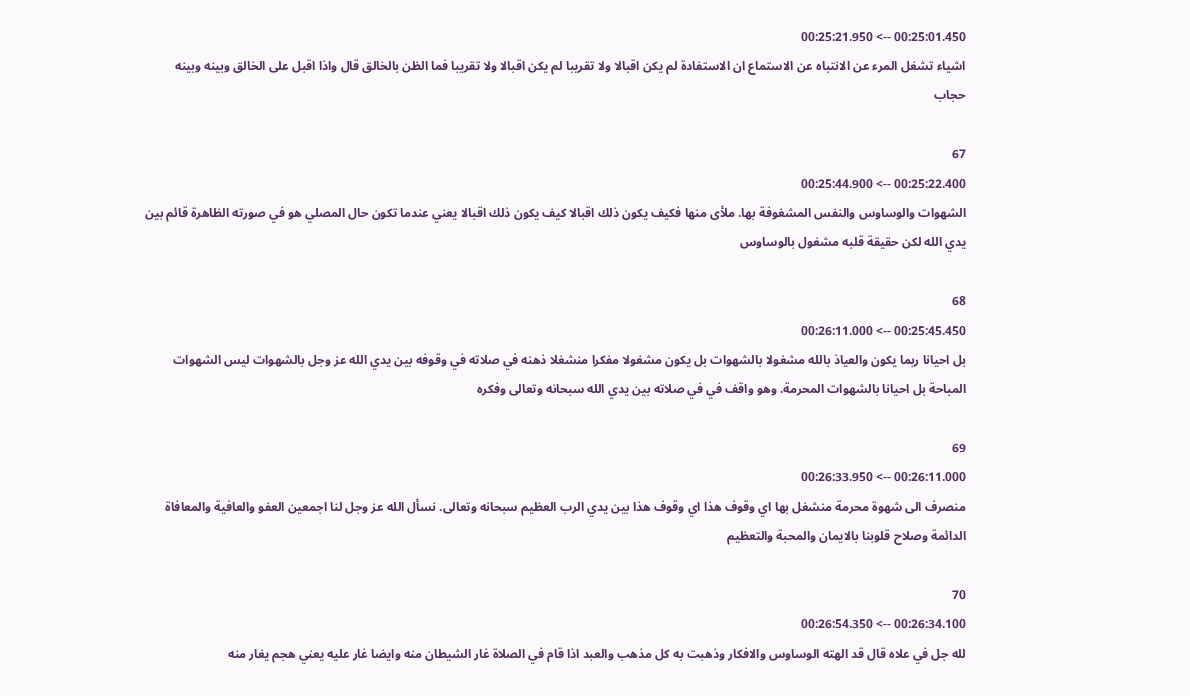00:25:01.450 --> 00:25:21.950
اشياء تشغل المرء عن الانتباه عن الاستماع ان الاستفادة لم يكن اقبالا ولا تقريبا لم يكن اقبالا ولا تقريبا فما الظن بالخالق قال واذا اقبل على الخالق وبينه وبينه حجاب

67
00:25:22.400 --> 00:25:44.900
الشهوات والوساوس والنفس المشغوفة بها. ملأى منها فكيف يكون ذلك اقبالا كيف يكون ذلك اقبالا يعني عندما تكون حال المصلي هو في صورته الظاهرة قائم بين يدي الله لكن حقيقة قلبه مشغول بالوساوس

68
00:25:45.450 --> 00:26:11.000
بل احيانا ربما يكون والعياذ بالله مشغولا بالشهوات بل يكون مشغولا مفكرا منشغلا ذهنه في صلاته في وقوفه بين يدي الله عز وجل بالشهوات ليس الشهوات المباحة بل احيانا بالشهوات المحرمة. وهو واقف في في صلاته بين يدي الله سبحانه وتعالى وفكره

69
00:26:11.000 --> 00:26:33.950
منصرف الى شهوة محرمة منشغل بها اي وقوف هذا اي وقوف هذا بين يدي الرب العظيم سبحانه وتعالى. نسأل الله عز وجل لنا اجمعين العفو والعافية والمعافاة الدائمة وصلاح قلوبنا بالايمان والمحبة والتعظيم

70
00:26:34.100 --> 00:26:54.350
لله جل في علاه قال قد الهته الوساوس والافكار وذهبت به كل مذهب والعبد اذا قام في الصلاة غار الشيطان منه وايضا غار عليه يعني هجم يغار منه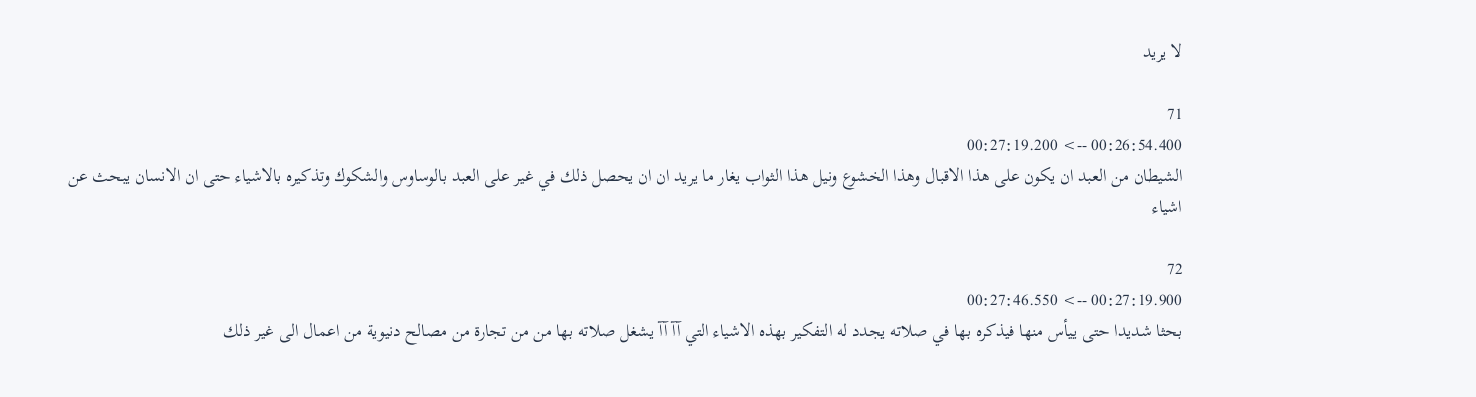لا يريد

71
00:26:54.400 --> 00:27:19.200
الشيطان من العبد ان يكون على هذا الاقبال وهذا الخشوع ونيل هذا الثواب يغار ما يريد ان ان يحصل ذلك في غير على العبد بالوساوس والشكوك وتذكيره بالاشياء حتى ان الانسان يبحث عن اشياء

72
00:27:19.900 --> 00:27:46.550
بحثا شديدا حتى ييأس منها فيذكره بها في صلاته يجدد له التفكير بهذه الاشياء التي آآ آآ يشغل صلاته بها من من تجارة من مصالح دنيوية من اعمال الى غير ذلك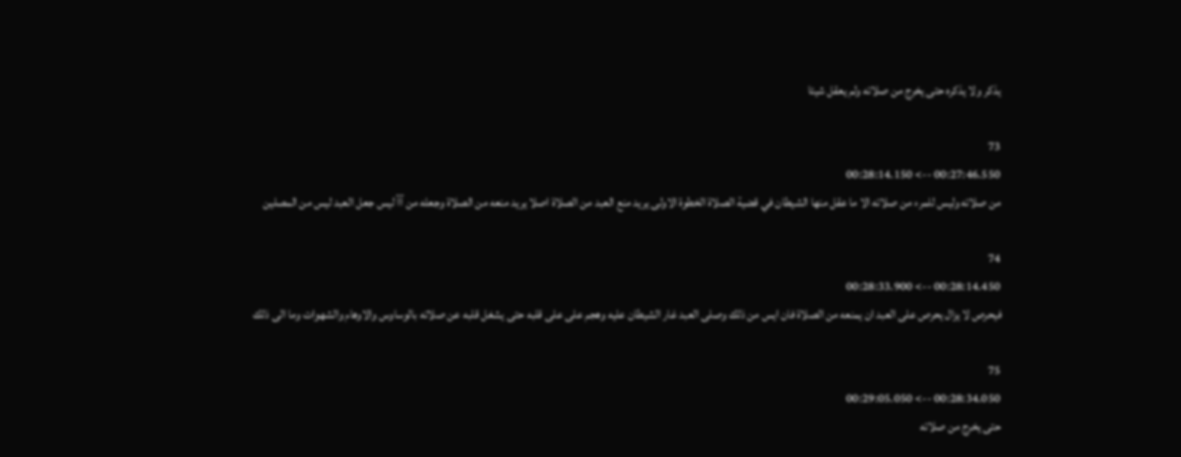يذكر ولا يذكره حتى يخرج من صلاته ولم يعقل شيئا

73
00:27:46.550 --> 00:28:14.150
من صلاته وليس للمرء من صلاته الا ما عقل منها الشيطان في قضية الصلاة الخطوة الاولى يريد منع العبد من الصلاة اصلا يريد منعه من الصلاة وجعله من آآ ليس جعل العبد ليس من المصلين

74
00:28:14.450 --> 00:28:33.900
فيحرص لا يزال يحرص على العبد ان يمنعه من الصلاة فان ايس من ذلك وصلى العبد غار الشيطان عليه وهجم على على قلبه حتى يشغل قلبه عن صلاته بالوساوس والاوهام والشهوات وما الى ذلك

75
00:28:34.050 --> 00:29:05.050
حتى يخرج من صلاته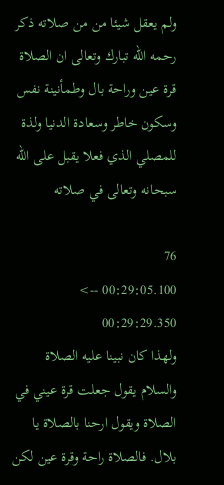ولم يعقل شيئا من من صلاته ذكر رحمه الله تبارك وتعالى ان الصلاة قرة عين وراحة بال وطمأنينة نفس وسكون خاطر وسعادة الدنيا ولذة للمصلي الذي فعلا يقبل على الله سبحانه وتعالى في صلاته

76
00:29:05.100 --> 00:29:29.350
ولهذا كان نبينا عليه الصلاة والسلام يقول جعلت قرة عيني في الصلاة ويقول ارحنا بالصلاة يا بلال. فالصلاة راحة وقرة عين لكن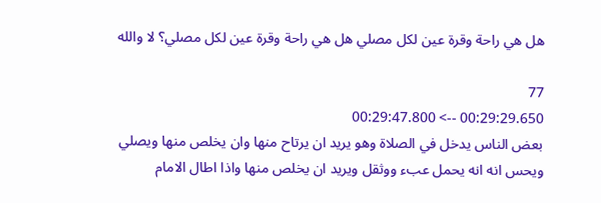هل هي راحة وقرة عين لكل مصلي هل هي راحة وقرة عين لكل مصلي؟ لا والله

77
00:29:29.650 --> 00:29:47.800
بعض الناس يدخل في الصلاة وهو يريد ان يرتاح منها وان يخلص منها ويصلي ويحس انه انه يحمل عبء ووثقل ويريد ان يخلص منها واذا اطال الامام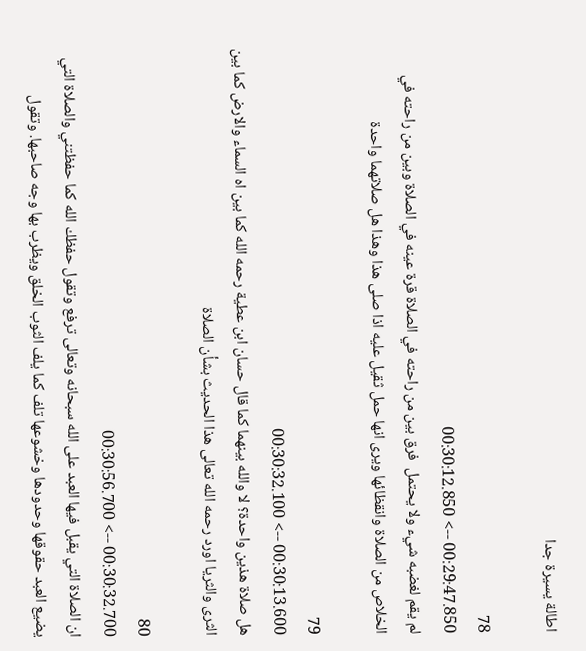اطالة يسيرة جدا

78
00:29:47.850 --> 00:30:12.850
لم يقم لغضبه شيء ولا يحتمل  فرق بين من راحته في الصلاة قرة عينه في الصلاة وبين من راحته في الخلاص من الصلاة وانقظائها ويرى انها حمل ثقيل عليه اذا صلى هذا وهذا هل صلاتهما واحدة

79
00:30:13.600 --> 00:30:32.100
هل صلاة هذين واحدة؟ لا والله بينهما كما قال حسان ابن عطية رحمه الله كما بين اه السماء والارض كما بين الثرى والثريا اورد رحمه الله تعالى هذا الحديث بشأن الصلاة

80
00:30:32.700 --> 00:30:56.700
ان الصلاة التي يقبل فيها العبد على الله سبحانه وتعالى ترفع وتقول حفظك الله كما حفظتني والصلاة التي يضيع العبد حقوقها وحدودها وخشوعها تلف كما يلف الثوب الخلق ويظرب بها وجه صاحبها. وتقول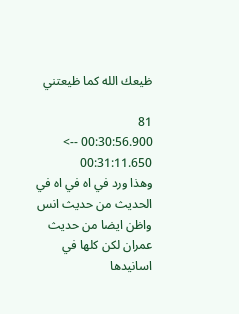ظيعك الله كما ظيعتني

81
00:30:56.900 --> 00:31:11.650
وهذا ورد في اه في اه في الحديث من حديث انس واظن ايضا من حديث عمران لكن كلها في اسانيدها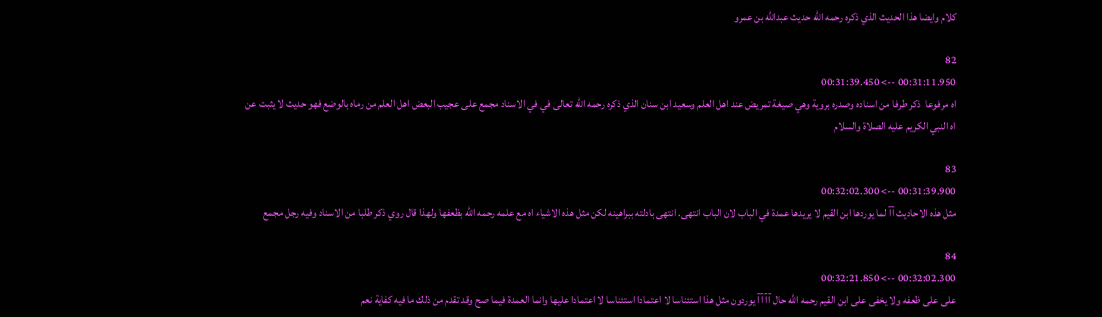كلام وايضا هذا الحديث الذي ذكره رحمه الله حديث عبدالله بن عمرو

82
00:31:11.950 --> 00:31:39.450
اه مرفوعا  ذكر طرفا من اسناده وصدره بروية وهي صيغة تمريض عند اهل العلم وسعيد ابن سنان الذي ذكره رحمه الله تعالى في في الاسناد مجمع على عجيب البعض اهل العلم من رماه بالوضع فهو حديث لا يثبت عن اه النبي الكريم عليه الصلاة والسلام

83
00:31:39.900 --> 00:32:02.300
مثل هذه الاحاديث آآ لما يوردها ابن القيم لا يريدها عمدة في الباب لان الباب انتهى. انتهى بادلته ببراهينه لكن مثل هذه الاشياء اه مع علمه رحمه الله بظعفها ولهذا قال روي ذكر طلبا من الاسناد وفيه رجل مجمع

84
00:32:02.300 --> 00:32:21.850
على على ظعفه ولا يخفى على ابن القيم رحمه الله حال آآ آآ يوردون مثل هذا استئناسا لا اعتمادا استئناسا لا اعتمادا عليها وانما العمدة فيما صح وقد تقدم من ذلك ما فيه كفاية نعم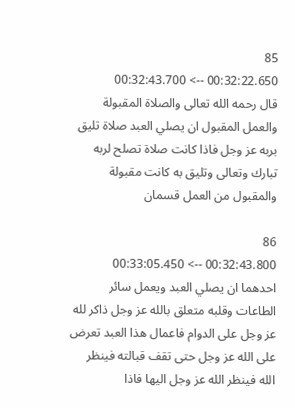85
00:32:22.650 --> 00:32:43.700
قال رحمه الله تعالى والصلاة المقبولة والعمل المقبول ان يصلي العبد صلاة تليق بربه عز وجل فاذا كانت صلاة تصلح لربه تبارك وتعالى وتليق به كانت مقبولة والمقبول من العمل قسمان

86
00:32:43.800 --> 00:33:05.450
احدهما ان يصلي العبد ويعمل سائر الطاعات وقلبه متعلق بالله عز وجل ذاكر لله عز وجل على الدوام فاعمال هذا العبد تعرض على الله عز وجل حتى تقف قبالته فينظر الله فينظر الله عز وجل اليها فاذا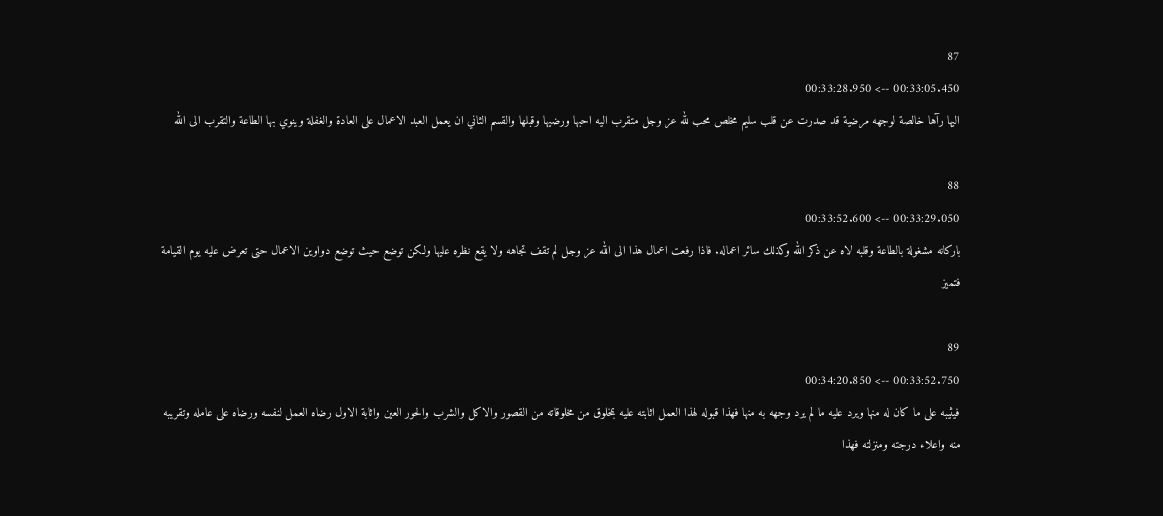87
00:33:05.450 --> 00:33:28.950
اليها رآها خالصة لوجهه مرضية قد صدرت عن قلب سليم مخلص محب لله عز وجل متقرب اليه احبها ورضيها وقبلها والقسم الثاني ان يعمل العبد الاعمال على العادة والغفلة وينوي بها الطاعة والتقرب الى الله

88
00:33:29.050 --> 00:33:52.600
باركانه مشغولة بالطاعة وقلبه لاه عن ذكر الله وكذلك سائر اعماله. فاذا رفعت اعمال هذا الى الله عز وجل لم تقف تجاهه ولا يقع نظره عليها ولكن توضع حيث توضع دواوين الاعمال حتى تعرض عليه يوم القيامة فتميز

89
00:33:52.750 --> 00:34:20.850
فيثيبه على ما كان له منها ويرد عليه ما لم يرد وجهه به منها فهذا قبوله لهذا العمل اثابته عليه بمخلوق من مخلوقاته من القصور والاكل والشرب والحور العين واثابة الاول رضاه العمل لنفسه ورضاه على عامله وتقريبه منه واعلاء درجته ومنزلته فهذا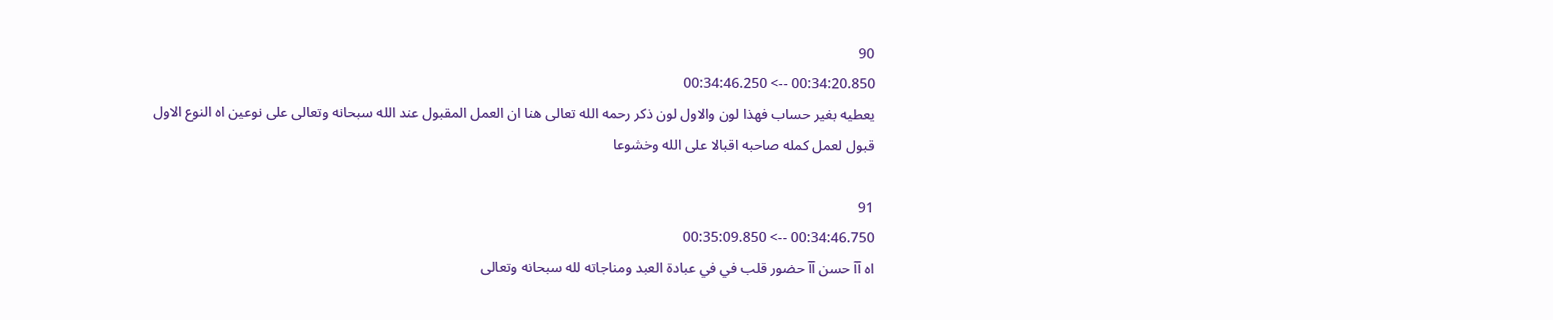90
00:34:20.850 --> 00:34:46.250
يعطيه بغير حساب فهذا لون والاول لون ذكر رحمه الله تعالى هنا ان العمل المقبول عند الله سبحانه وتعالى على نوعين اه النوع الاول قبول لعمل كمله صاحبه اقبالا على الله وخشوعا

91
00:34:46.750 --> 00:35:09.850
اه آآ حسن آآ حضور قلب في في عبادة العبد ومناجاته لله سبحانه وتعالى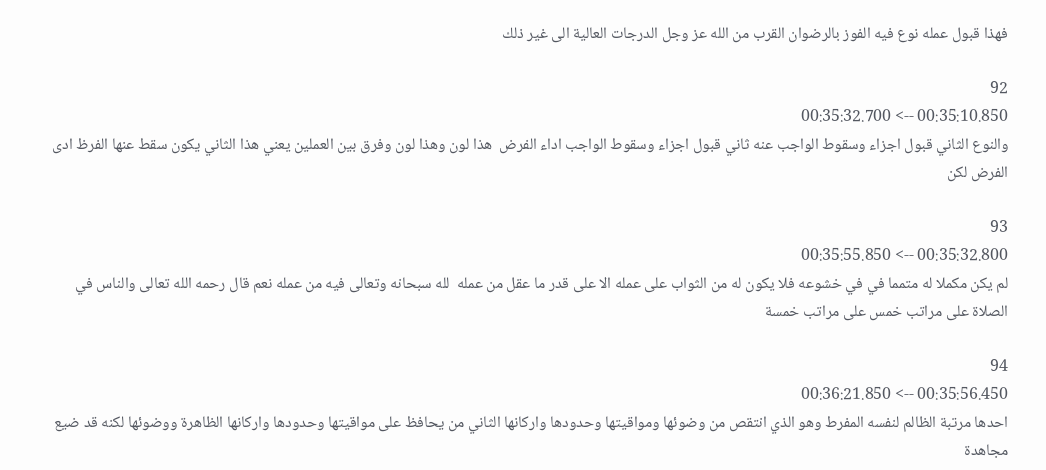فهذا قبول عمله نوع فيه الفوز بالرضوان القرب من الله عز وجل الدرجات العالية الى غير ذلك

92
00:35:10.850 --> 00:35:32.700
والنوع الثاني قبول اجزاء وسقوط الواجب عنه ثاني قبول اجزاء وسقوط الواجب اداء الفرض  هذا لون وهذا لون وفرق بين العملين يعني هذا الثاني يكون سقط عنها الفرظ ادى الفرض لكن

93
00:35:32.800 --> 00:35:55.850
لم يكن مكملا له متمما في في خشوعه فلا يكون له من الثواب على عمله الا على قدر ما عقل من عمله  لله سبحانه وتعالى فيه من عمله نعم قال رحمه الله تعالى والناس في الصلاة على مراتب خمس على مراتب خمسة

94
00:35:56.450 --> 00:36:21.850
احدها مرتبة الظالم لنفسه المفرط وهو الذي انتقص من وضوئها ومواقيتها وحدودها واركانها الثاني من يحافظ على مواقيتها وحدودها واركانها الظاهرة ووضوئها لكنه قد ضيع مجاهدة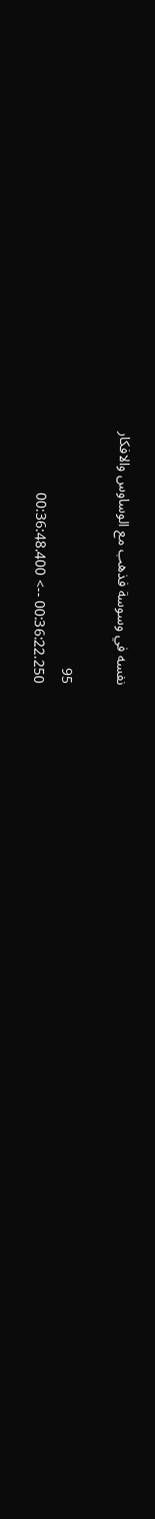نفسه في وسوسة فذهب مع الوساوس والافكار

95
00:36:22.250 --> 00:36:48.400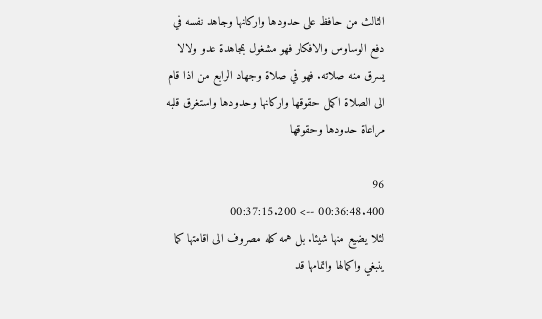الثالث من حافظ على حدودها واركانها وجاهد نفسه في دفع الوساوس والافكار فهو مشغول بمجاهدة عدو ولالا يسرق منه صلاته. فهو في صلاة وجهاد الرابع من اذا قام الى الصلاة اكمل حقوقها واركانها وحدودها واستغرق قلبه مراعاة حدودها وحقوقها

96
00:36:48.400 --> 00:37:15.200
لئلا يضيع منها شيئا. بل همه كله مصروف الى اقامتها كما ينبغي واكمالها واتمامها قد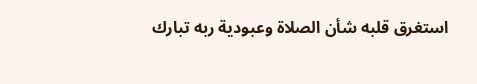استغرق قلبه شأن الصلاة وعبودية ربه تبارك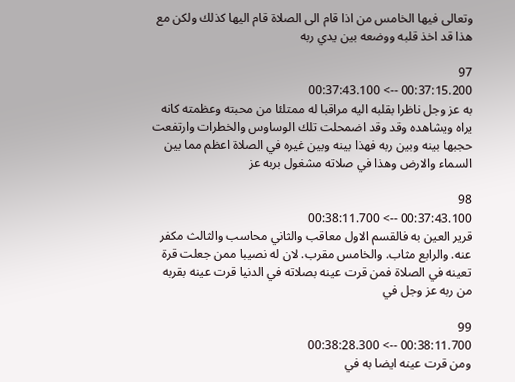وتعالى فيها الخامس من اذا قام الى الصلاة قام اليها كذلك ولكن مع هذا قد اخذ قلبه ووضعه بين يدي ربه

97
00:37:15.200 --> 00:37:43.100
به عز وجل ناظرا بقلبه اليه مراقبا له ممتلئا من محبته وعظمته كانه يراه ويشاهده وقد وقد اضمحلت تلك الوساوس والخطرات وارتفعت حجبها بينه وبين ربه فهذا بينه وبين غيره في الصلاة اعظم مما بين السماء والارض وهذا في صلاته مشغول بربه عز

98
00:37:43.100 --> 00:38:11.700
قرير العين به فالقسم الاول معاقب والثاني محاسب والثالث مكفر عنه. والرابع مثاب. والخامس مقرب. لان له نصيبا ممن جعلت قرة تعينه في الصلاة فمن قرت عينه بصلاته في الدنيا قرت عينه بقربه من ربه عز وجل في

99
00:38:11.700 --> 00:38:28.300
ومن قرت عينه ايضا به في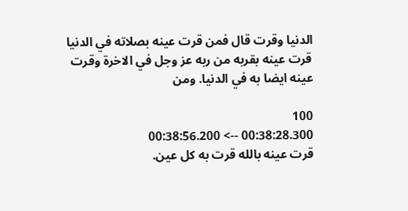الدنيا وقرت قال فمن قرت عينه بصلاته في الدنيا قرت عينه بقربه من ربه عز وجل في الاخرة وقرت عينه ايضا به في الدنيا. ومن

100
00:38:28.300 --> 00:38:56.200
قرت عينه بالله قرت به كل عين.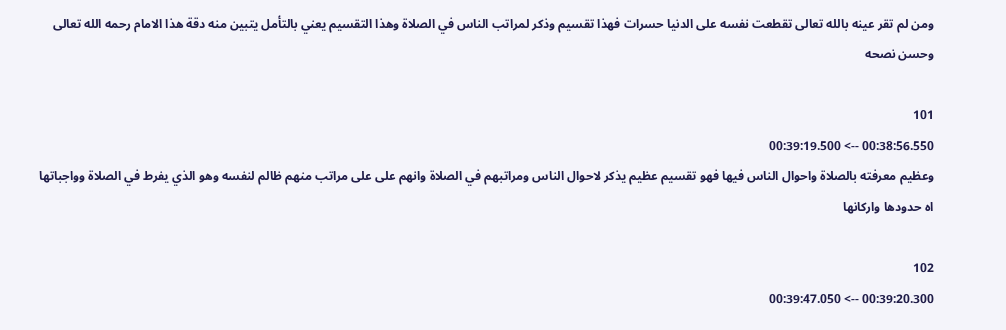ومن لم تقر عينه بالله تعالى تقطعت نفسه على الدنيا حسرات فهذا تقسيم وذكر لمراتب الناس في الصلاة وهذا التقسيم يعني بالتأمل يتبين منه دقة هذا الامام رحمه الله تعالى وحسن نصحه

101
00:38:56.550 --> 00:39:19.500
وعظيم معرفته بالصلاة واحوال الناس فيها فهو تقسيم عظيم يذكر لاحوال الناس ومراتبهم في الصلاة وانهم على على مراتب منهم ظالم لنفسه وهو الذي يفرط في الصلاة وواجباتها اه حدودها واركانها

102
00:39:20.300 --> 00:39:47.050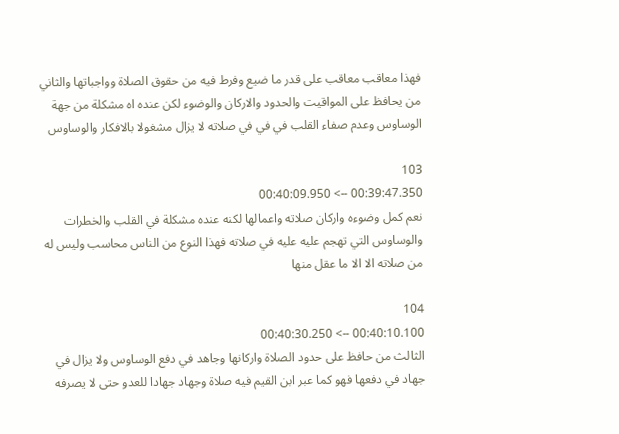فهذا معاقب معاقب على قدر ما ضيع وفرط فيه من حقوق الصلاة وواجباتها والثاني من يحافظ على المواقيت والحدود والاركان والوضوء لكن عنده اه مشكلة من جهة الوساوس وعدم صفاء القلب في في في صلاته لا يزال مشغولا بالافكار والوساوس

103
00:39:47.350 --> 00:40:09.950
نعم كمل وضوءه واركان صلاته واعمالها لكنه عنده مشكلة في القلب والخطرات والوساوس التي تهجم عليه عليه في صلاته فهذا النوع من الناس محاسب وليس له من صلاته الا الا ما عقل منها

104
00:40:10.100 --> 00:40:30.250
الثالث من حافظ على حدود الصلاة واركانها وجاهد في دفع الوساوس ولا يزال في جهاد في دفعها فهو كما عبر ابن القيم فيه صلاة وجهاد جهادا للعدو حتى لا يصرفه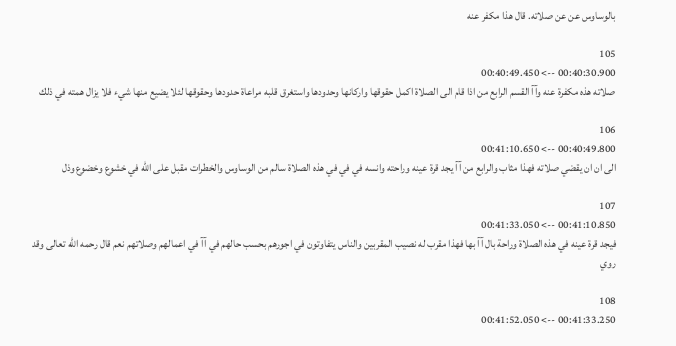بالوساوس عن عن صلاته. قال هذا مكفر عنه

105
00:40:30.900 --> 00:40:49.450
صلاته هذه مكفرة عنه وآآ القسم الرابع من اذا قام الى الصلاة اكمل حقوقها واركانها وحدودها واستغرق قلبه مراعاة حدودها وحقوقها لئلا يضيع منها شيء فلا يزال همته في ذلك

106
00:40:49.800 --> 00:41:10.650
الى ان ان يقضي صلاته فهذا مثاب والرابع من آآ يجد قرة عينه وراحته وانسه في في في هذه الصلاة سالم من الوساوس والخطرات مقبل على الله في خشوع وخضوع وذل

107
00:41:10.850 --> 00:41:33.050
فيجد قرة عينه في هذه الصلاة وراحة بال آآ بها فهذا مقرب له نصيب المقربين والناس يتفاوتون في اجورهم بحسب حالهم في آآ في اعمالهم وصلاتهم نعم قال رحمه الله تعالى وقد روي

108
00:41:33.250 --> 00:41:52.050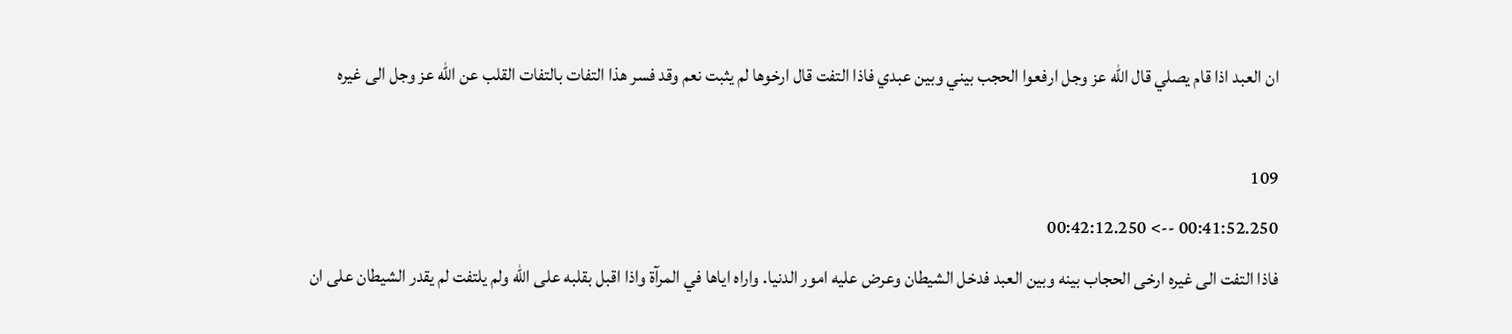ان العبد اذا قام يصلي قال الله عز وجل ارفعوا الحجب بيني وبين عبدي فاذا التفت قال ارخوها لم يثبت نعم وقد فسر هذا التفات بالتفات القلب عن الله عز وجل الى غيره

109
00:41:52.250 --> 00:42:12.250
فاذا التفت الى غيره ارخى الحجاب بينه وبين العبد فدخل الشيطان وعرض عليه امور الدنيا. واراه اياها في المرآة واذا اقبل بقلبه على الله ولم يلتفت لم يقدر الشيطان على ان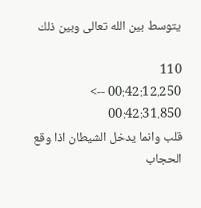يتوسط بين الله تعالى وبين ذلك

110
00:42:12.250 --> 00:42:31.850
قلب وانما يدخل الشيطان اذا وقع الحجاب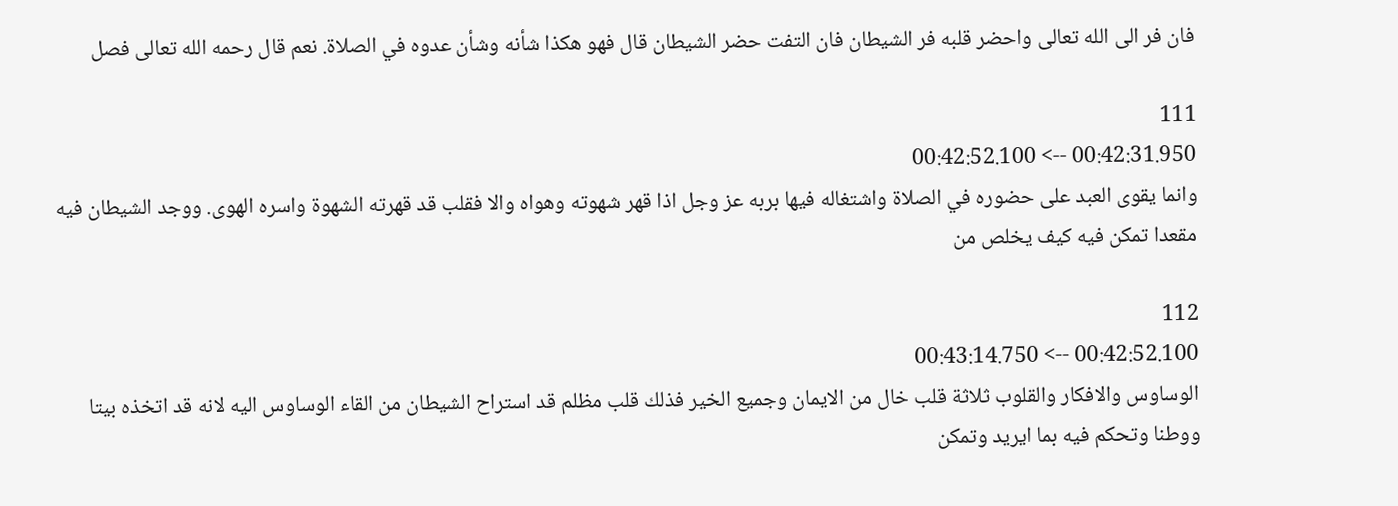فان فر الى الله تعالى واحضر قلبه فر الشيطان فان التفت حضر الشيطان قال فهو هكذا شأنه وشأن عدوه في الصلاة. نعم قال رحمه الله تعالى فصل

111
00:42:31.950 --> 00:42:52.100
وانما يقوى العبد على حضوره في الصلاة واشتغاله فيها بربه عز وجل اذا قهر شهوته وهواه والا فقلب قد قهرته الشهوة واسره الهوى. ووجد الشيطان فيه مقعدا تمكن فيه كيف يخلص من

112
00:42:52.100 --> 00:43:14.750
الوساوس والافكار والقلوب ثلاثة قلب خال من الايمان وجميع الخير فذلك قلب مظلم قد استراح الشيطان من القاء الوساوس اليه لانه قد اتخذه بيتا ووطنا وتحكم فيه بما ايريد وتمكن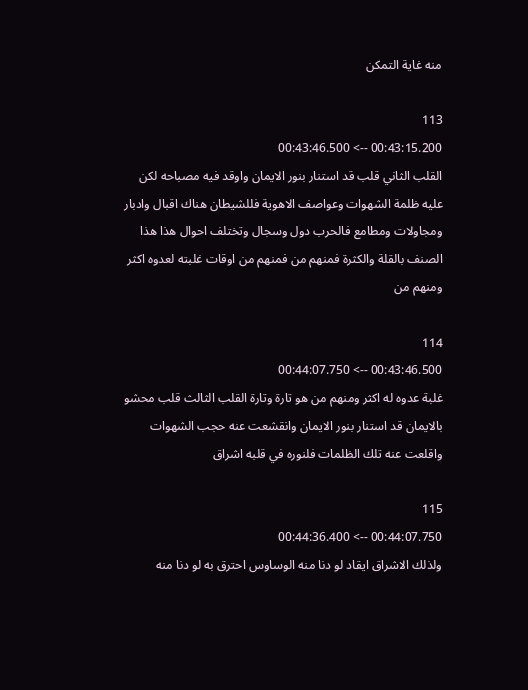منه غاية التمكن

113
00:43:15.200 --> 00:43:46.500
القلب الثاني قلب قد استنار بنور الايمان واوقد فيه مصباحه لكن عليه ظلمة الشهوات وعواصف الاهوية فللشيطان هناك اقبال وادبار ومجاولات ومطامع فالحرب دول وسجال وتختلف احوال هذا هذا الصنف بالقلة والكثرة فمنهم من فمنهم من اوقات غلبته لعدوه اكثر ومنهم من

114
00:43:46.500 --> 00:44:07.750
غلبة عدوه له اكثر ومنهم من هو تارة وتارة القلب الثالث قلب محشو بالايمان قد استنار بنور الايمان وانقشعت عنه حجب الشهوات واقلعت عنه تلك الظلمات فلنوره في قلبه اشراق

115
00:44:07.750 --> 00:44:36.400
ولذلك الاشراق ايقاد لو دنا منه الوساوس احترق به لو دنا منه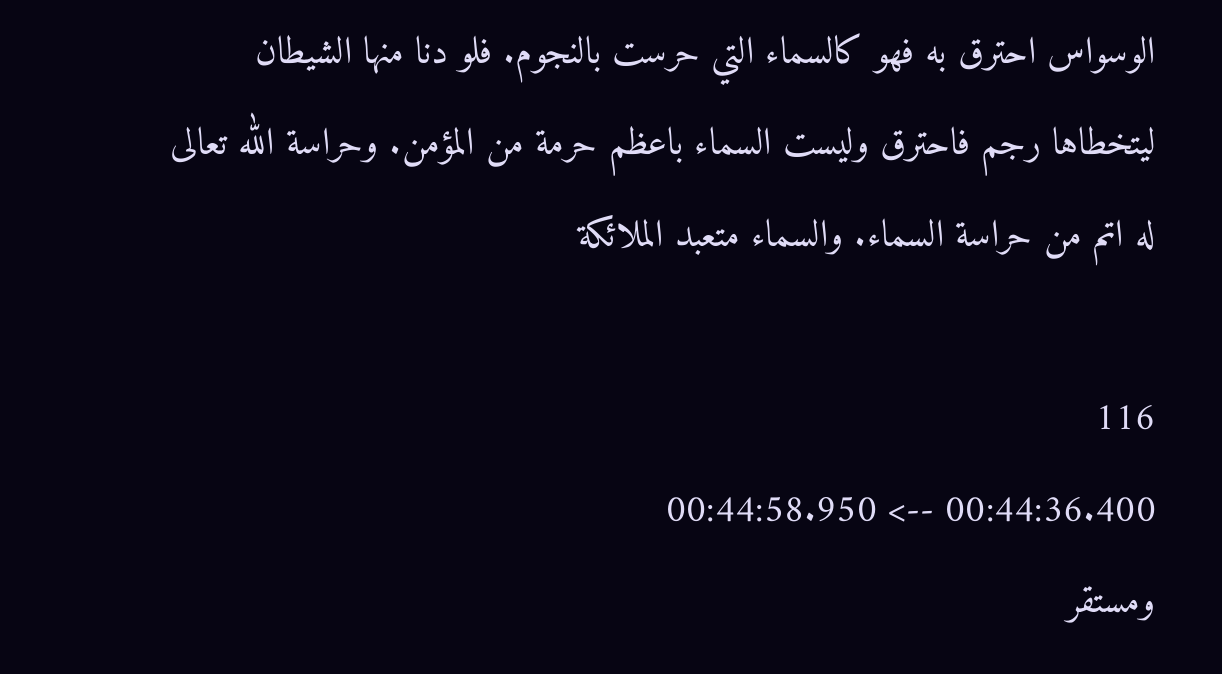الوسواس احترق به فهو كالسماء التي حرست بالنجوم. فلو دنا منها الشيطان ليتخطاها رجم فاحترق وليست السماء باعظم حرمة من المؤمن. وحراسة الله تعالى له اتم من حراسة السماء. والسماء متعبد الملائكة

116
00:44:36.400 --> 00:44:58.950
ومستقر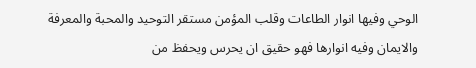الوحي وفيها انوار الطاعات وقلب المؤمن مستقر التوحيد والمحبة والمعرفة والايمان وفيه انوارها فهو حقيق ان يحرس ويحفظ من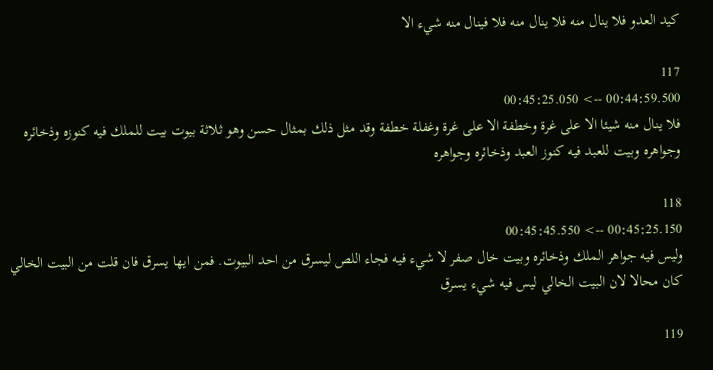كيد العدو فلا ينال منه فلا ينال منه فلا فينال منه شيء الا

117
00:44:59.500 --> 00:45:25.050
فلا ينال منه شيئا الا على غرة وخطفة الا على غرة وغفلة خطفة وقد مثل ذلك بمثال حسن وهو ثلاثة بيوت بيت للملك فيه كنوزه وذخائره وجواهره وبيت للعبد فيه كنوز العبد وذخائره وجواهره

118
00:45:25.150 --> 00:45:45.550
وليس فيه جواهر الملك وذخائره وبيت خال صفر لا شيء فيه فجاء اللص ليسرق من احد البيوت. فمن ايها يسرق فان قلت من البيت الخالي كان محالا لان البيت الخالي ليس فيه شيء يسرق

119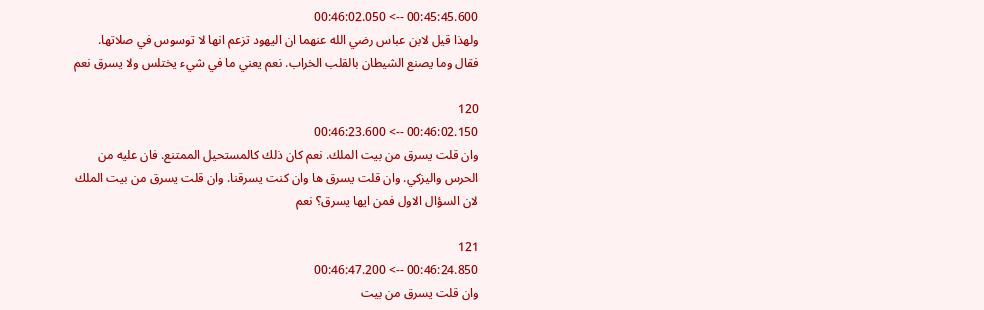00:45:45.600 --> 00:46:02.050
ولهذا قيل لابن عباس رضي الله عنهما ان اليهود تزعم انها لا توسوس في صلاتها. فقال وما يصنع الشيطان بالقلب الخراب. نعم يعني ما في شيء يختلس ولا يسرق نعم

120
00:46:02.150 --> 00:46:23.600
وان قلت يسرق من بيت الملك. نعم كان ذلك كالمستحيل الممتنع. فان عليه من الحرس واليزكي. وان قلت يسرق ها وان كنت يسرقنا. وان قلت يسرق من بيت الملك لان السؤال الاول فمن ايها يسرق؟ نعم

121
00:46:24.850 --> 00:46:47.200
وان قلت يسرق من بيت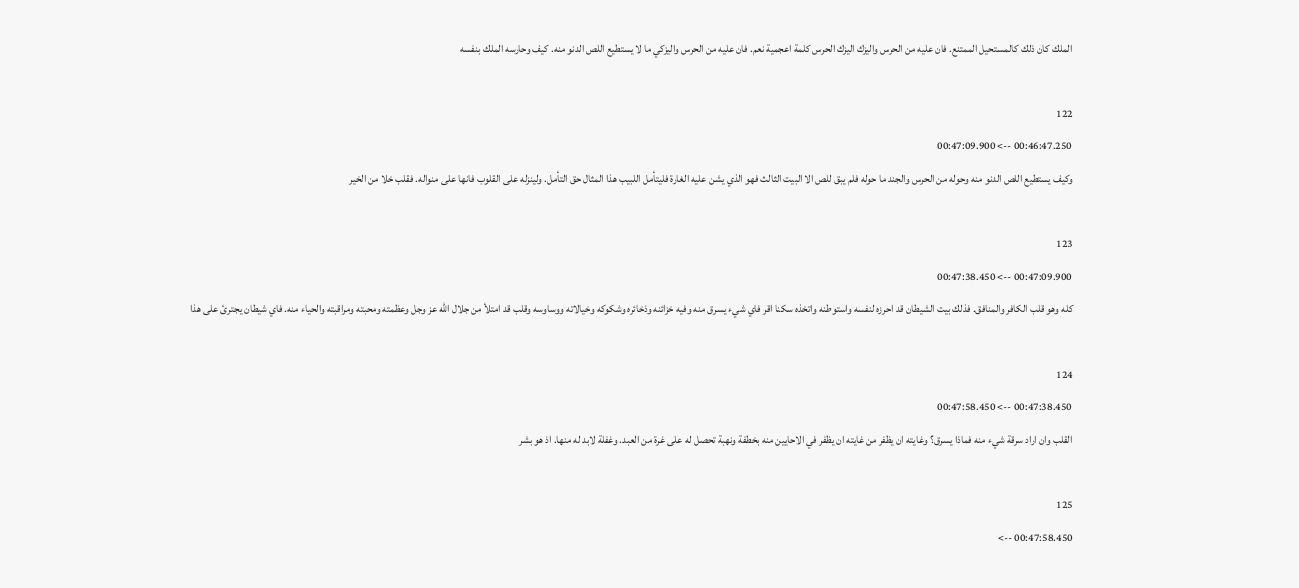الملك كان ذلك كالمستحيل الممتنع. فان عليه من الحرس واليزك اليزك الحرس كلمة اعجمية نعم. فان عليه من الحرس واليزكي ما لا يستطيع اللص الدنو منه. كيف وحارسه الملك بنفسه

122
00:46:47.250 --> 00:47:09.900
وكيف يستطيع اللص الدنو منه وحوله من الحرس والجند ما حوله فلم يبق للص الا البيت الثالث فهو الذي يشن عليه الغارة فليتأمل اللبيب هذا المثال حق التأمل. ولينزله على القلوب فانها على منواله. فقلب خلا من الخير

123
00:47:09.900 --> 00:47:38.450
كله وهو قلب الكافر والمنافق. فذلك بيت الشيطان قد احرزه لنفسه واستوطنه واتخذه سكنا اقر فاي شيء يسرق منه وفيه خزائنه وذخائره وشكوكه وخيالاته ووساوسه وقلب قد امتلأ من جلال الله عز وجل وعظمته ومحبته ومراقبته والحياء منه. فاي شيطان يجترئ على هذا

124
00:47:38.450 --> 00:47:58.450
القلب وان اراد سرقة شيء منه فماذا يسرق؟ وغايته ان يظفر من غايته ان يظفر في الاحايين منه بخطفة ونهبة تحصل له على غرة من العبد. وغفلة لابد له منها. اذ هو بشر

125
00:47:58.450 -->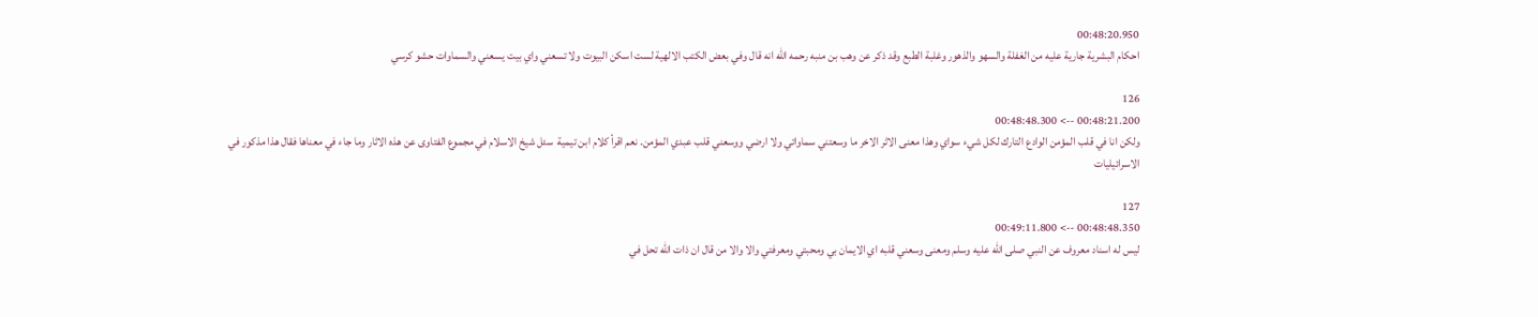00:48:20.950
احكام البشرية جارية عليه من الغفلة والسهو والذهور وغلبة الطبع وقد ذكر عن وهب بن منبه رحمه الله انه قال وفي بعض الكتب الالهية لست اسكن البيوت ولا تسعني واي بيت يسعني والسماوات حشو كرسي

126
00:48:21.200 --> 00:48:48.300
ولكن انا في قلب المؤمن الوادع التارك لكل شيء سواي وهذا معنى الاثر الاخر ما وسعتني سماواتي ولا ارضي ووسعني قلب عبدي المؤمن. نعم اقرأ كلام ابن تيمية  سئل شيخ الاسلام في مجموع الفتاوى عن هذه الاثار وما جاء في معناها فقال هذا مذكور في الاسرائيليات

127
00:48:48.350 --> 00:49:11.800
ليس له اسناد معروف عن النبي صلى الله عليه وسلم ومعنى وسعني قلبه اي الايمان بي ومحبتي ومعرفتي والا والا من قال ان ذات الله تحل في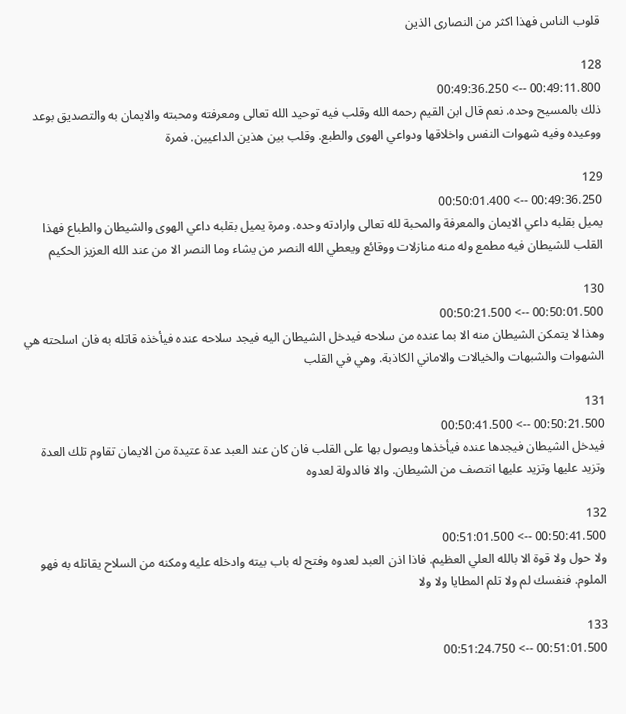قلوب الناس فهذا اكثر من النصارى الذين

128
00:49:11.800 --> 00:49:36.250
ذلك بالمسيح وحده. نعم قال ابن القيم رحمه الله وقلب فيه توحيد الله تعالى ومعرفته ومحبته والايمان به والتصديق بوعد ووعيده وفيه شهوات النفس واخلاقها ودواعي الهوى والطبع. وقلب بين هذين الداعيين. فمرة

129
00:49:36.250 --> 00:50:01.400
يميل بقلبه داعي الايمان والمعرفة والمحبة لله تعالى وارادته وحده. ومرة يميل بقلبه داعي الهوى والشيطان والطباع فهذا القلب للشيطان فيه مطمع وله منه منازلات ووقائع ويعطي الله النصر من يشاء وما النصر الا من عند الله العزيز الحكيم

130
00:50:01.500 --> 00:50:21.500
وهذا لا يتمكن الشيطان منه الا بما عنده من سلاحه فيدخل الشيطان اليه فيجد سلاحه عنده فيأخذه قاتله به فان اسلحته هي الشهوات والشبهات والخيالات والاماني الكاذبة. وهي في القلب

131
00:50:21.500 --> 00:50:41.500
فيدخل الشيطان فيجدها عنده فيأخذها ويصول بها على القلب فان كان عند العبد عدة عتيدة من الايمان تقاوم تلك العدة وتزيد عليها وتزيد عليها انتصف من الشيطان. والا فالدولة لعدوه

132
00:50:41.500 --> 00:51:01.500
ولا حول ولا قوة الا بالله العلي العظيم. فاذا اذن العبد لعدوه وفتح له باب بيته وادخله عليه ومكنه من السلاح يقاتله به فهو الملوم. فنفسك لم ولا تلم المطايا ولا ولا

133
00:51:01.500 --> 00:51:24.750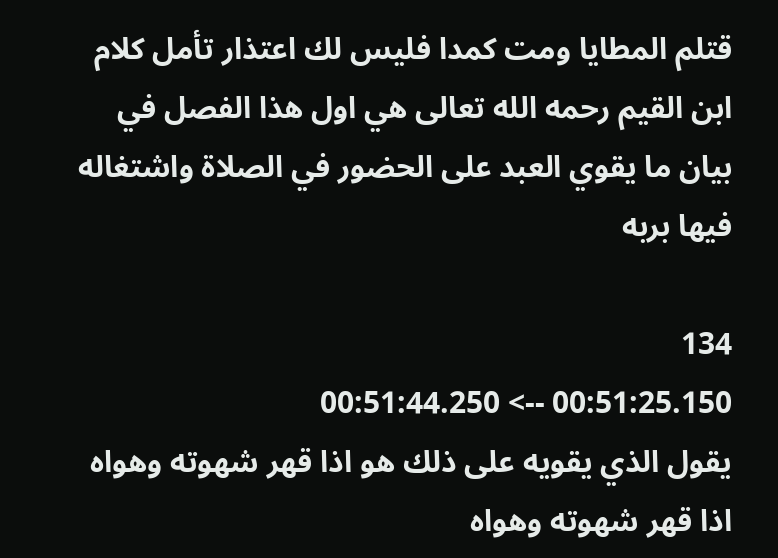قتلم المطايا ومت كمدا فليس لك اعتذار تأمل كلام ابن القيم رحمه الله تعالى هي اول هذا الفصل في بيان ما يقوي العبد على الحضور في الصلاة واشتغاله فيها بربه

134
00:51:25.150 --> 00:51:44.250
يقول الذي يقويه على ذلك هو اذا قهر شهوته وهواه اذا قهر شهوته وهواه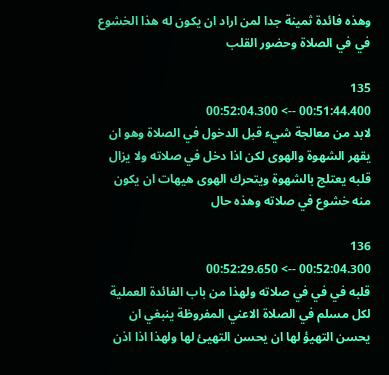وهذه فائدة ثمينة جدا لمن اراد ان يكون له هذا الخشوع في في الصلاة وحضور القلب

135
00:51:44.400 --> 00:52:04.300
لابد من معالجة شيء قبل الدخول في الصلاة وهو ان يقهر الشهوة والهوى لكن اذا دخل في صلاته ولا يزال قلبه يعتلج بالشهوة ويتحرك الهوى هيهات ان يكون منه خشوع في صلاته وهذه حال

136
00:52:04.300 --> 00:52:29.650
قلبه في في في صلاته ولهذا من باب الفائدة العملية لكل مسلم في الصلاة الاعني المفروظة ينبغي ان يحسن التهيؤ لها ان يحسن التهيئ لها ولهذا اذا اذن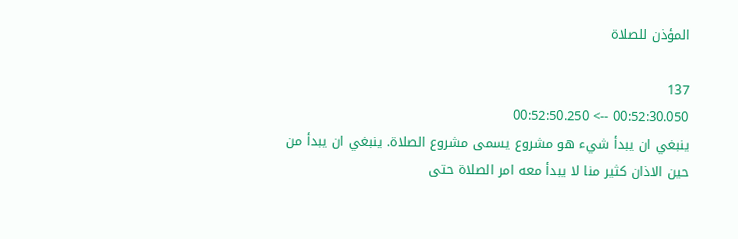المؤذن للصلاة

137
00:52:30.050 --> 00:52:50.250
ينبغي ان يبدأ شيء هو مشروع يسمى مشروع الصلاة. ينبغي ان يبدأ من حين الاذان كثير منا لا يبدأ معه امر الصلاة حتى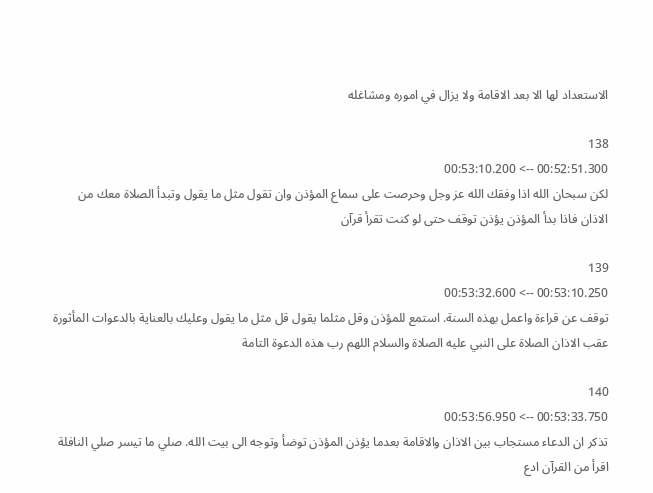الاستعداد لها الا بعد الاقامة ولا يزال في اموره ومشاغله

138
00:52:51.300 --> 00:53:10.200
لكن سبحان الله اذا وفقك الله عز وجل وحرصت على سماع المؤذن وان تقول مثل ما يقول وتبدأ الصلاة معك من الاذان فاذا بدأ المؤذن يؤذن توقف حتى لو كنت تقرأ قرآن

139
00:53:10.250 --> 00:53:32.600
توقف عن قراءة واعمل بهذه السنة. استمع للمؤذن وقل مثلما يقول قل مثل ما يقول وعليك بالعناية بالدعوات المأثورة عقب الاذان الصلاة على النبي عليه الصلاة والسلام اللهم رب هذه الدعوة التامة

140
00:53:33.750 --> 00:53:56.950
تذكر ان الدعاء مستجاب بين الاذان والاقامة بعدما يؤذن المؤذن توضأ وتوجه الى بيت الله. صلي ما تيسر صلي النافلة اقرأ من القرآن ادع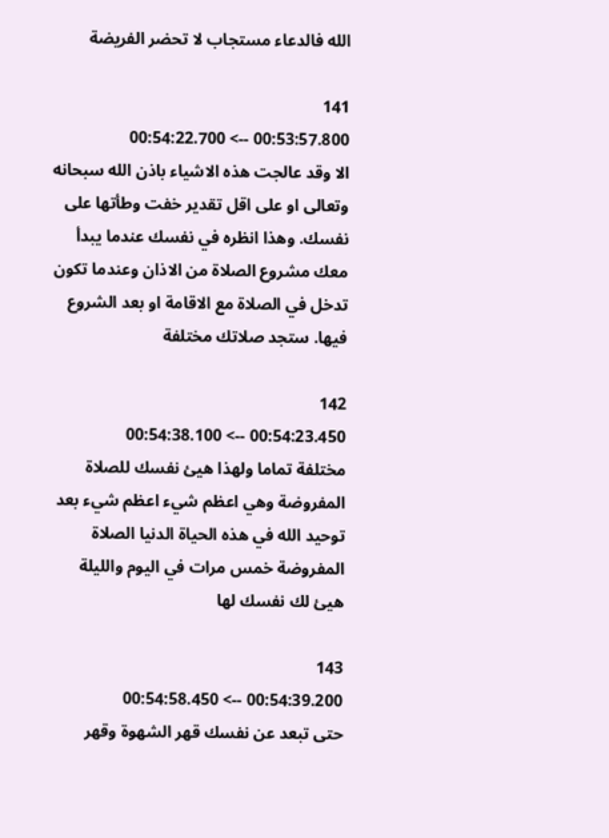الله فالدعاء مستجاب لا تحضر الفريضة

141
00:53:57.800 --> 00:54:22.700
الا وقد عالجت هذه الاشياء باذن الله سبحانه وتعالى او على اقل تقدير خفت وطأتها على نفسك. وهذا انظره في نفسك عندما يبدأ معك مشروع الصلاة من الاذان وعندما تكون تدخل في الصلاة مع الاقامة او بعد الشروع فيها. ستجد صلاتك مختلفة

142
00:54:23.450 --> 00:54:38.100
مختلفة تماما ولهذا هيئ نفسك للصلاة المفروضة وهي اعظم شيء اعظم شيء بعد توحيد الله في هذه الحياة الدنيا الصلاة المفروضة خمس مرات في اليوم والليلة هيئ لك نفسك لها

143
00:54:39.200 --> 00:54:58.450
حتى تبعد عن نفسك قهر الشهوة وقهر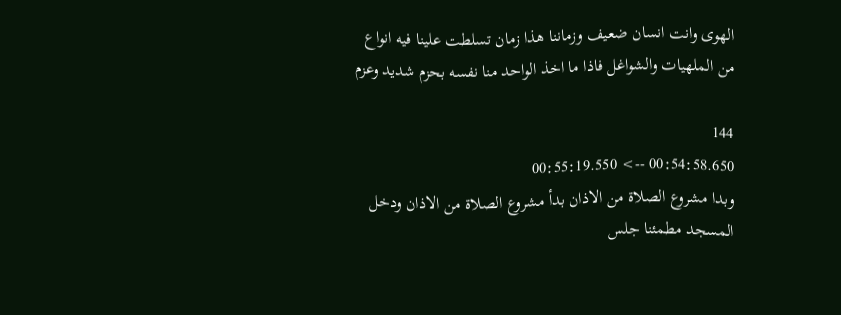الهوى وانت انسان ضعيف وزماننا هذا زمان تسلطت علينا فيه انواع من الملهيات والشواغل فاذا ما اخذ الواحد منا نفسه بحزم شديد وعزم

144
00:54:58.650 --> 00:55:19.550
وبدا مشروع الصلاة من الاذان بدأ مشروع الصلاة من الاذان ودخل المسجد مطمئنا جلس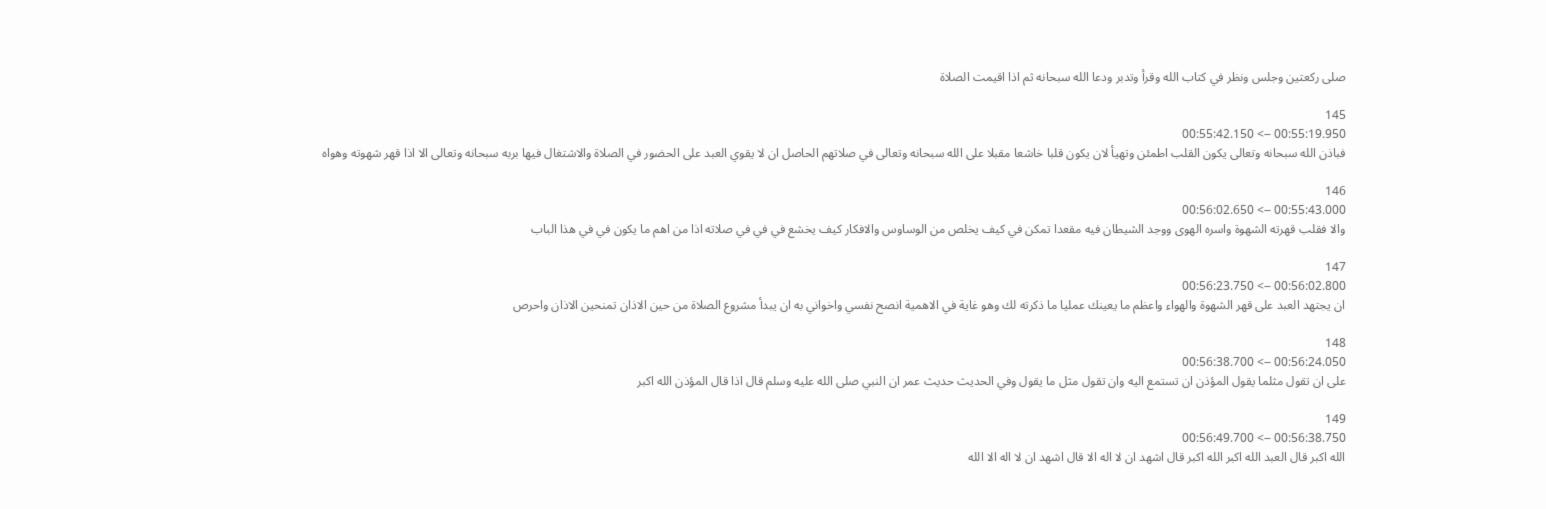صلى ركعتين وجلس ونظر في كتاب الله وقرأ وتدبر ودعا الله سبحانه ثم اذا اقيمت الصلاة

145
00:55:19.950 --> 00:55:42.150
فباذن الله سبحانه وتعالى يكون القلب اطمئن وتهيأ لان يكون قلبا خاشعا مقبلا على الله سبحانه وتعالى في صلاتهم الحاصل ان لا يقوي العبد على الحضور في الصلاة والاشتغال فيها بربه سبحانه وتعالى الا اذا قهر شهوته وهواه

146
00:55:43.000 --> 00:56:02.650
والا فقلب قهرته الشهوة واسره الهوى ووجد الشيطان فيه مقعدا تمكن في كيف يخلص من الوساوس والافكار كيف يخشع في في في صلاته اذا من اهم ما يكون في في هذا الباب

147
00:56:02.800 --> 00:56:23.750
ان يجتهد العبد على قهر الشهوة والهواء واعظم ما يعينك عمليا ما ذكرته لك وهو غاية في الاهمية انصح نفسي واخواني به ان يبدأ مشروع الصلاة من حين الاذان تمنحين الاذان واحرص

148
00:56:24.050 --> 00:56:38.700
على ان تقول مثلما يقول المؤذن ان تستمع اليه وان تقول مثل ما يقول وفي الحديث حديث عمر ان النبي صلى الله عليه وسلم قال اذا قال المؤذن الله اكبر

149
00:56:38.750 --> 00:56:49.700
الله اكبر قال العبد الله اكبر الله اكبر قال اشهد ان لا اله الا قال اشهد ان لا اله الا الله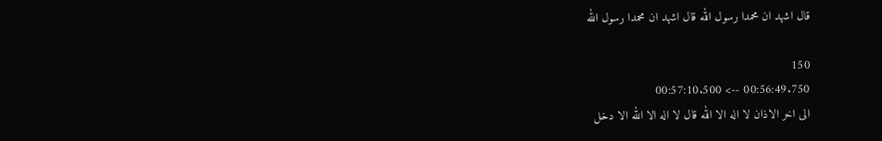قال اشهد ان محمدا رسول الله قال اشهد ان محمدا رسول الله

150
00:56:49.750 --> 00:57:10.500
الى اخر الاذان لا اله الا الله قال لا اله الا الله الا دخل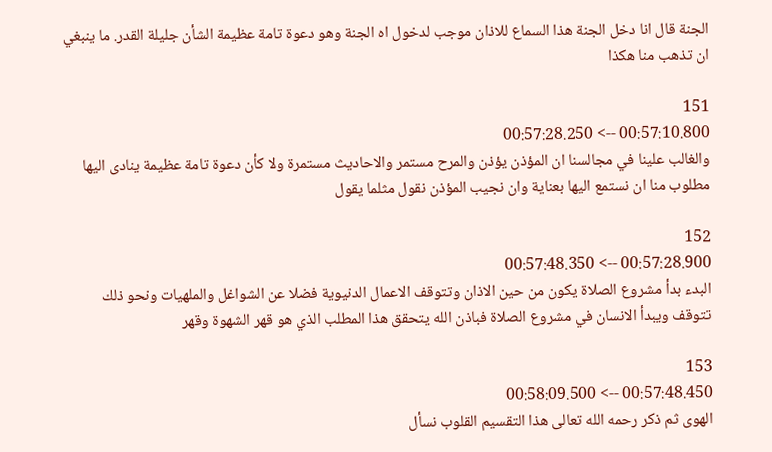الجنة قال انا دخل الجنة هذا السماع للاذان موجب لدخول اه الجنة وهو دعوة تامة عظيمة الشأن جليلة القدر. ما ينبغي ان تذهب منا هكذا

151
00:57:10.800 --> 00:57:28.250
والغالب علينا في مجالسنا ان المؤذن يؤذن والمرح مستمر والاحاديث مستمرة ولا كأن دعوة تامة عظيمة ينادى اليها مطلوب منا ان نستمع اليها بعناية وان نجيب المؤذن نقول مثلما يقول

152
00:57:28.900 --> 00:57:48.350
البدء بدأ مشروع الصلاة يكون من حين الاذان وتتوقف الاعمال الدنيوية فضلا عن الشواغل والملهيات ونحو ذلك تتوقف ويبدأ الانسان في مشروع الصلاة فباذن الله يتحقق هذا المطلب الذي هو قهر الشهوة وقهر

153
00:57:48.450 --> 00:58:09.500
الهوى ثم ذكر رحمه الله تعالى هذا التقسيم القلوب نسأل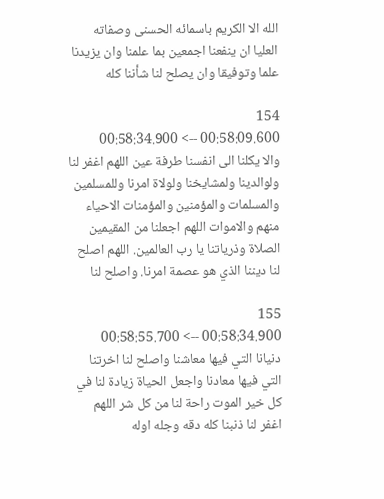الله الا الكريم باسمائه الحسنى وصفاته العليا ان ينفعنا اجمعين بما علمنا وان يزيدنا علما وتوفيقا وان يصلح لنا شأننا كله

154
00:58:09.600 --> 00:58:34.900
والا يكلنا الى انفسنا طرفة عين اللهم اغفر لنا ولوالدينا ولمشايخنا ولولاة امرنا وللمسلمين والمسلمات والمؤمنين والمؤمنات الاحياء منهم والاموات اللهم اجعلنا من المقيمين الصلاة وذرياتنا يا رب العالمين. اللهم اصلح لنا ديننا الذي هو عصمة امرنا. واصلح لنا

155
00:58:34.900 --> 00:58:55.700
دنيانا التي فيها معاشنا واصلح لنا اخرتنا التي فيها معادنا واجعل الحياة زيادة لنا في كل خير الموت راحة لنا من كل شر اللهم اغفر لنا ذنبنا كله دقه وجله اوله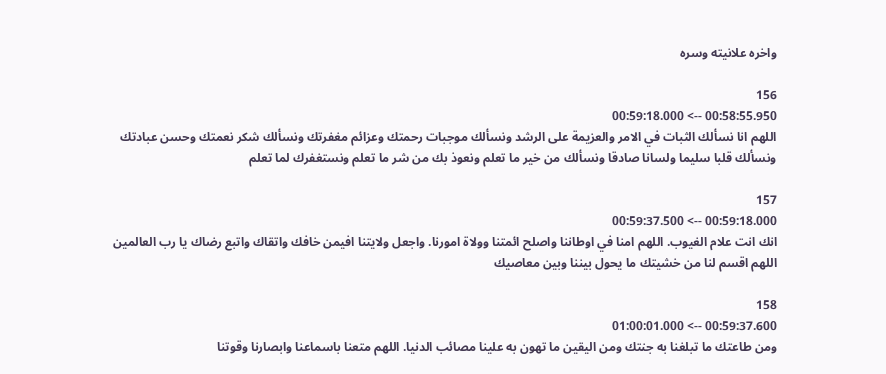واخره علانيته وسره

156
00:58:55.950 --> 00:59:18.000
اللهم انا نسألك الثبات في الامر والعزيمة على الرشد ونسألك موجبات رحمتك وعزائم مغفرتك ونسألك شكر نعمتك وحسن عبادتك ونسألك قلبا سليما ولسانا صادقا ونسألك من خير ما تعلم ونعوذ بك من شر ما تعلم ونستغفرك لما تعلم

157
00:59:18.000 --> 00:59:37.500
انك انت علام الغيوب. اللهم امنا في اوطاننا واصلح ائمتنا وولاة امورنا. واجعل ولايتنا افيمن خافك واتقاك واتبع رضاك يا رب العالمين اللهم اقسم لنا من خشيتك ما يحول بيننا وبين معاصيك

158
00:59:37.600 --> 01:00:01.000
ومن طاعتك ما تبلغنا به جنتك ومن اليقين ما تهون به علينا مصائب الدنيا. اللهم متعنا باسماعنا وابصارنا وقوتنا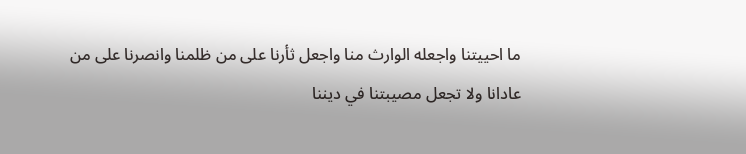ما احييتنا واجعله الوارث منا واجعل ثأرنا على من ظلمنا وانصرنا على من عادانا ولا تجعل مصيبتنا في ديننا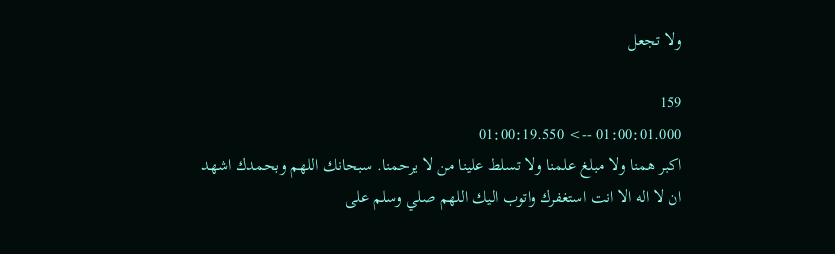ولا تجعل

159
01:00:01.000 --> 01:00:19.550
اكبر همنا ولا مبلغ علمنا ولا تسلط علينا من لا يرحمنا. سبحانك اللهم وبحمدك اشهد ان لا اله الا انت استغفرك واتوب اليك اللهم صلي وسلم على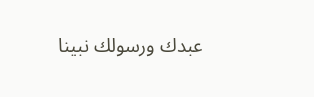عبدك ورسولك نبينا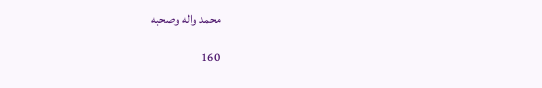محمد واله وصحبه

160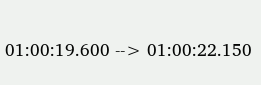01:00:19.600 --> 01:00:22.150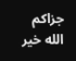جزاكم الله خير